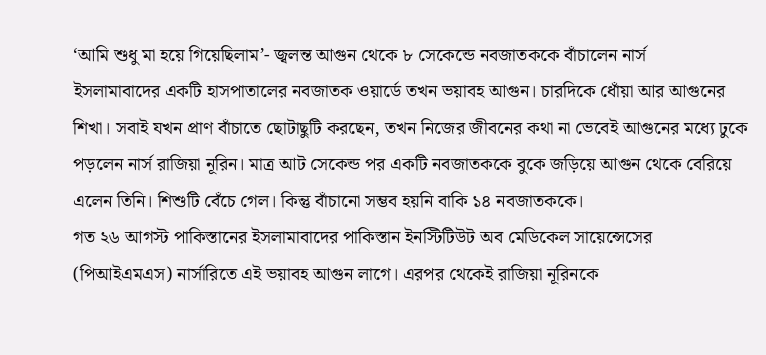‘আমি শুধু মা হয়ে গিয়েছিলাম’- জ্বলন্ত আগুন থেকে ৮ সেকেন্ডে নবজাতককে বাঁচালেন নার্স
ইসলামাবাদের একটি হাসপাতালের নবজাতক ওয়ার্ডে তখন ভয়াবহ আগুন। চারদিকে ধোঁয়া আর আগুনের শিখা। সবাই যখন প্রাণ বাঁচাতে ছোটাছুটি করছেন, তখন নিজের জীবনের কথা না ভেবেই আগুনের মধ্যে ঢুকে পড়লেন নার্স রাজিয়া নূরিন। মাত্র আট সেকেন্ড পর একটি নবজাতককে বুকে জড়িয়ে আগুন থেকে বেরিয়ে এলেন তিনি। শিশুটি বেঁচে গেল। কিন্তু বাঁচানো সম্ভব হয়নি বাকি ১৪ নবজাতককে।
গত ২৬ আগস্ট পাকিস্তানের ইসলামাবাদের পাকিস্তান ইনস্টিটিউট অব মেডিকেল সায়েন্সেসের (পিআইএমএস) নার্সারিতে এই ভয়াবহ আগুন লাগে। এরপর থেকেই রাজিয়া নূরিনকে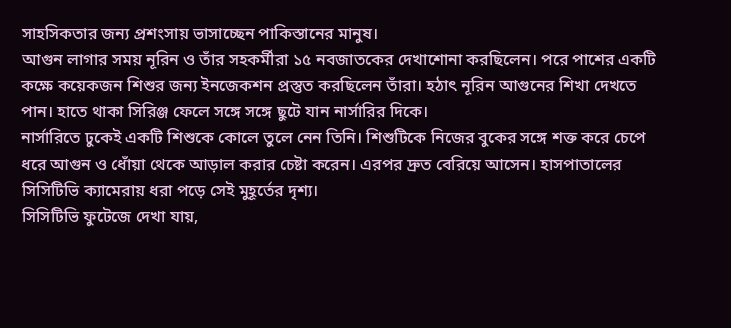সাহসিকতার জন্য প্রশংসায় ভাসাচ্ছেন পাকিস্তানের মানুষ।
আগুন লাগার সময় নূরিন ও তাঁর সহকর্মীরা ১৫ নবজাতকের দেখাশোনা করছিলেন। পরে পাশের একটি কক্ষে কয়েকজন শিশুর জন্য ইনজেকশন প্রস্তুত করছিলেন তাঁরা। হঠাৎ নূরিন আগুনের শিখা দেখতে পান। হাতে থাকা সিরিঞ্জ ফেলে সঙ্গে সঙ্গে ছুটে যান নার্সারির দিকে।
নার্সারিতে ঢুকেই একটি শিশুকে কোলে তুলে নেন তিনি। শিশুটিকে নিজের বুকের সঙ্গে শক্ত করে চেপে ধরে আগুন ও ধোঁয়া থেকে আড়াল করার চেষ্টা করেন। এরপর দ্রুত বেরিয়ে আসেন। হাসপাতালের সিসিটিভি ক্যামেরায় ধরা পড়ে সেই মুহূর্তের দৃশ্য।
সিসিটিভি ফুটেজে দেখা যায়,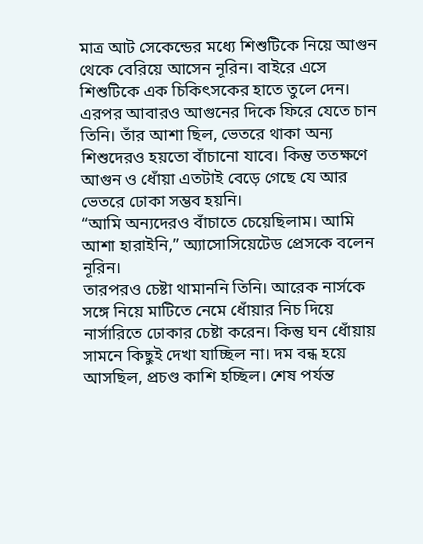মাত্র আট সেকেন্ডের মধ্যে শিশুটিকে নিয়ে আগুন থেকে বেরিয়ে আসেন নূরিন। বাইরে এসে শিশুটিকে এক চিকিৎসকের হাতে তুলে দেন। এরপর আবারও আগুনের দিকে ফিরে যেতে চান তিনি। তাঁর আশা ছিল, ভেতরে থাকা অন্য শিশুদেরও হয়তো বাঁচানো যাবে। কিন্তু ততক্ষণে আগুন ও ধোঁয়া এতটাই বেড়ে গেছে যে আর ভেতরে ঢোকা সম্ভব হয়নি।
“আমি অন্যদেরও বাঁচাতে চেয়েছিলাম। আমি আশা হারাইনি,” অ্যাসোসিয়েটেড প্রেসকে বলেন নূরিন।
তারপরও চেষ্টা থামাননি তিনি। আরেক নার্সকে সঙ্গে নিয়ে মাটিতে নেমে ধোঁয়ার নিচ দিয়ে নার্সারিতে ঢোকার চেষ্টা করেন। কিন্তু ঘন ধোঁয়ায় সামনে কিছুই দেখা যাচ্ছিল না। দম বন্ধ হয়ে আসছিল, প্রচণ্ড কাশি হচ্ছিল। শেষ পর্যন্ত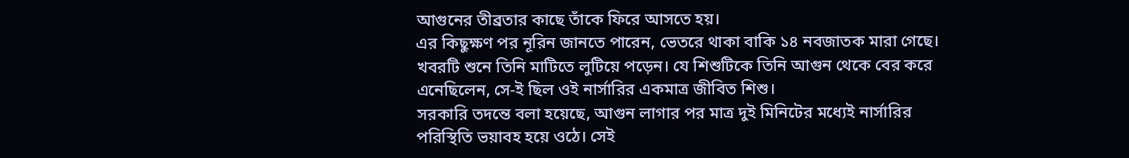আগুনের তীব্রতার কাছে তাঁকে ফিরে আসতে হয়।
এর কিছুক্ষণ পর নূরিন জানতে পারেন, ভেতরে থাকা বাকি ১৪ নবজাতক মারা গেছে। খবরটি শুনে তিনি মাটিতে লুটিয়ে পড়েন। যে শিশুটিকে তিনি আগুন থেকে বের করে এনেছিলেন, সে-ই ছিল ওই নার্সারির একমাত্র জীবিত শিশু।
সরকারি তদন্তে বলা হয়েছে, আগুন লাগার পর মাত্র দুই মিনিটের মধ্যেই নার্সারির পরিস্থিতি ভয়াবহ হয়ে ওঠে। সেই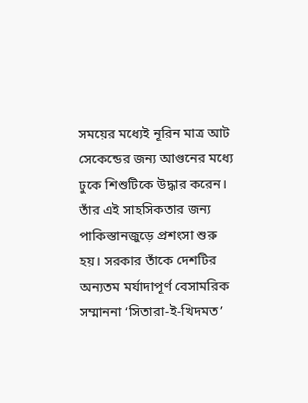সময়ের মধ্যেই নূরিন মাত্র আট সেকেন্ডের জন্য আগুনের মধ্যে ঢুকে শিশুটিকে উদ্ধার করেন।
তাঁর এই সাহসিকতার জন্য পাকিস্তানজুড়ে প্রশংসা শুরু হয়। সরকার তাঁকে দেশটির অন্যতম মর্যাদাপূর্ণ বেসামরিক সম্মাননা ‘সিতারা-ই-খিদমত’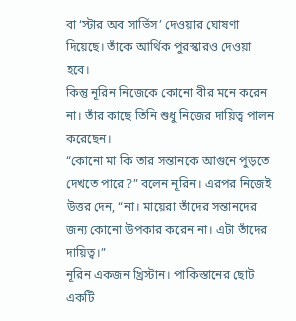বা ‘স্টার অব সার্ভিস’ দেওয়ার ঘোষণা দিয়েছে। তাঁকে আর্থিক পুরস্কারও দেওয়া হবে।
কিন্তু নূরিন নিজেকে কোনো বীর মনে করেন না। তাঁর কাছে তিনি শুধু নিজের দায়িত্ব পালন করেছেন।
“কোনো মা কি তার সন্তানকে আগুনে পুড়তে দেখতে পারে?” বলেন নূরিন। এরপর নিজেই উত্তর দেন, “না। মায়েরা তাঁদের সন্তানদের জন্য কোনো উপকার করেন না। এটা তাঁদের দায়িত্ব।”
নূরিন একজন খ্রিস্টান। পাকিস্তানের ছোট একটি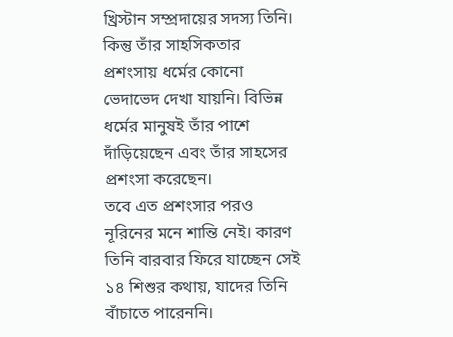খ্রিস্টান সম্প্রদায়ের সদস্য তিনি। কিন্তু তাঁর সাহসিকতার প্রশংসায় ধর্মের কোনো ভেদাভেদ দেখা যায়নি। বিভিন্ন ধর্মের মানুষই তাঁর পাশে দাঁড়িয়েছেন এবং তাঁর সাহসের প্রশংসা করেছেন।
তবে এত প্রশংসার পরও নূরিনের মনে শান্তি নেই। কারণ তিনি বারবার ফিরে যাচ্ছেন সেই ১৪ শিশুর কথায়, যাদের তিনি বাঁচাতে পারেননি।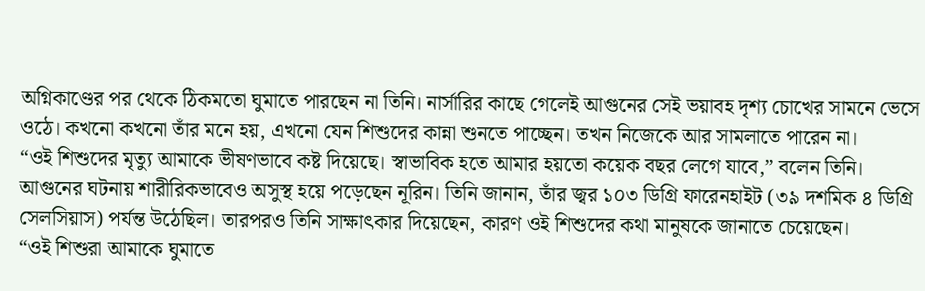অগ্নিকাণ্ডের পর থেকে ঠিকমতো ঘুমাতে পারছেন না তিনি। নার্সারির কাছে গেলেই আগুনের সেই ভয়াবহ দৃশ্য চোখের সামনে ভেসে ওঠে। কখনো কখনো তাঁর মনে হয়, এখনো যেন শিশুদের কান্না শুনতে পাচ্ছেন। তখন নিজেকে আর সামলাতে পারেন না।
“ওই শিশুদের মৃত্যু আমাকে ভীষণভাবে কষ্ট দিয়েছে। স্বাভাবিক হতে আমার হয়তো কয়েক বছর লেগে যাবে,” বলেন তিনি।
আগুনের ঘটনায় শারীরিকভাবেও অসুস্থ হয়ে পড়েছেন নূরিন। তিনি জানান, তাঁর জ্বর ১০৩ ডিগ্রি ফারেনহাইট (৩৯ দশমিক ৪ ডিগ্রি সেলসিয়াস) পর্যন্ত উঠেছিল। তারপরও তিনি সাক্ষাৎকার দিয়েছেন, কারণ ওই শিশুদের কথা মানুষকে জানাতে চেয়েছেন।
“ওই শিশুরা আমাকে ঘুমাতে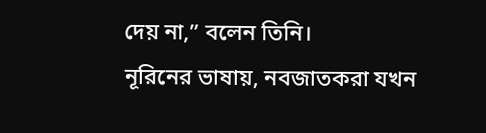দেয় না,” বলেন তিনি।
নূরিনের ভাষায়, নবজাতকরা যখন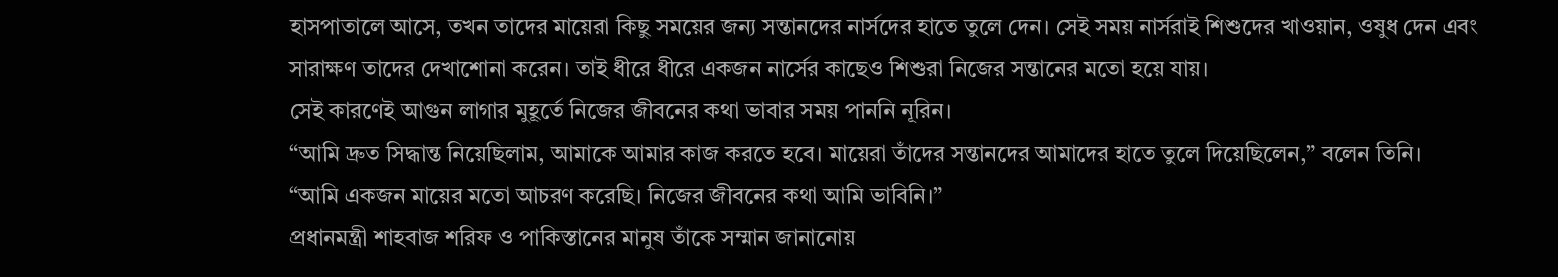হাসপাতালে আসে, তখন তাদের মায়েরা কিছু সময়ের জন্য সন্তানদের নার্সদের হাতে তুলে দেন। সেই সময় নার্সরাই শিশুদের খাওয়ান, ওষুধ দেন এবং সারাক্ষণ তাদের দেখাশোনা করেন। তাই ধীরে ধীরে একজন নার্সের কাছেও শিশুরা নিজের সন্তানের মতো হয়ে যায়।
সেই কারণেই আগুন লাগার মুহূর্তে নিজের জীবনের কথা ভাবার সময় পাননি নূরিন।
“আমি দ্রুত সিদ্ধান্ত নিয়েছিলাম, আমাকে আমার কাজ করতে হবে। মায়েরা তাঁদের সন্তানদের আমাদের হাতে তুলে দিয়েছিলেন,” বলেন তিনি।
“আমি একজন মায়ের মতো আচরণ করেছি। নিজের জীবনের কথা আমি ভাবিনি।”
প্রধানমন্ত্রী শাহবাজ শরিফ ও পাকিস্তানের মানুষ তাঁকে সম্মান জানানোয়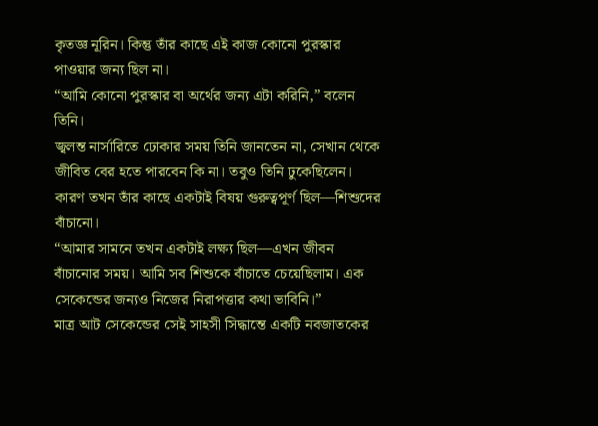কৃতজ্ঞ নূরিন। কিন্তু তাঁর কাছে এই কাজ কোনো পুরস্কার পাওয়ার জন্য ছিল না।
“আমি কোনো পুরস্কার বা অর্থের জন্য এটা করিনি,” বলেন তিনি।
জ্বলন্ত নার্সারিতে ঢোকার সময় তিনি জানতেন না, সেখান থেকে জীবিত বের হতে পারবেন কি না। তবুও তিনি ঢুকেছিলেন। কারণ তখন তাঁর কাছে একটাই বিষয় গুরুত্বপূর্ণ ছিল—শিশুদের বাঁচানো।
“আমার সামনে তখন একটাই লক্ষ্য ছিল—এখন জীবন বাঁচানোর সময়। আমি সব শিশুকে বাঁচাতে চেয়েছিলাম। এক সেকেন্ডের জন্যও নিজের নিরাপত্তার কথা ভাবিনি।”
মাত্র আট সেকেন্ডের সেই সাহসী সিদ্ধান্তে একটি নবজাতকের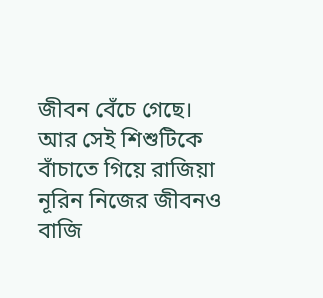জীবন বেঁচে গেছে। আর সেই শিশুটিকে বাঁচাতে গিয়ে রাজিয়া নূরিন নিজের জীবনও বাজি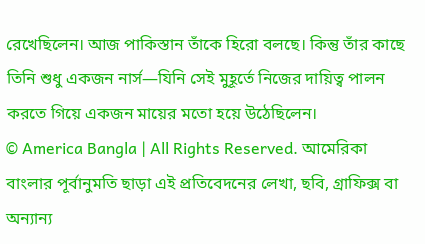রেখেছিলেন। আজ পাকিস্তান তাঁকে হিরো বলছে। কিন্তু তাঁর কাছে তিনি শুধু একজন নার্স—যিনি সেই মুহূর্তে নিজের দায়িত্ব পালন করতে গিয়ে একজন মায়ের মতো হয়ে উঠেছিলেন।
© America Bangla | All Rights Reserved. আমেরিকা বাংলার পূর্বানুমতি ছাড়া এই প্রতিবেদনের লেখা, ছবি, গ্রাফিক্স বা অন্যান্য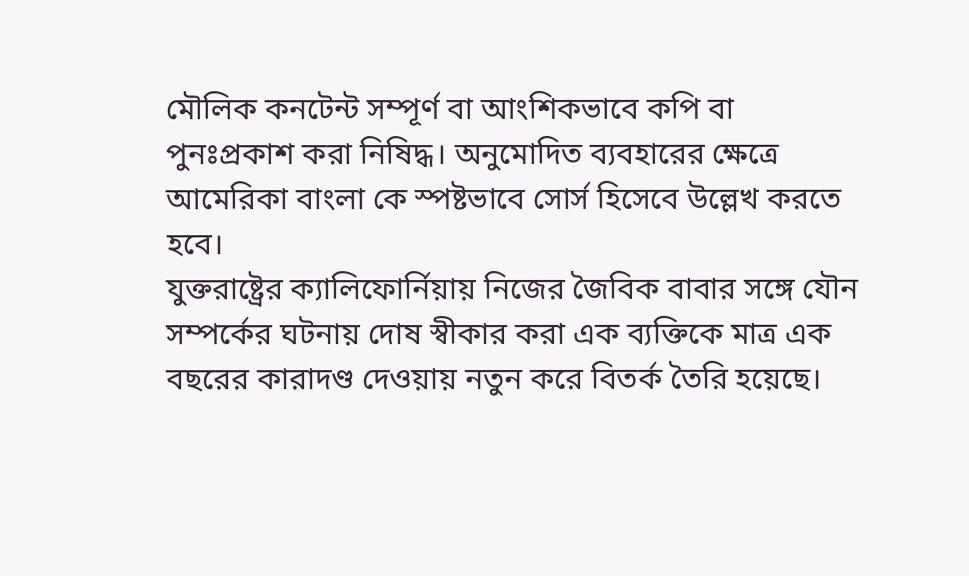মৌলিক কনটেন্ট সম্পূর্ণ বা আংশিকভাবে কপি বা পুনঃপ্রকাশ করা নিষিদ্ধ। অনুমোদিত ব্যবহারের ক্ষেত্রে আমেরিকা বাংলা কে স্পষ্টভাবে সোর্স হিসেবে উল্লেখ করতে হবে।
যুক্তরাষ্ট্রের ক্যালিফোর্নিয়ায় নিজের জৈবিক বাবার সঙ্গে যৌন সম্পর্কের ঘটনায় দোষ স্বীকার করা এক ব্যক্তিকে মাত্র এক বছরের কারাদণ্ড দেওয়ায় নতুন করে বিতর্ক তৈরি হয়েছে।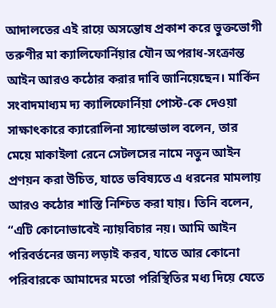আদালতের এই রায়ে অসন্তোষ প্রকাশ করে ভুক্তভোগী তরুণীর মা ক্যালিফোর্নিয়ার যৌন অপরাধ-সংক্রান্ত আইন আরও কঠোর করার দাবি জানিয়েছেন। মার্কিন সংবাদমাধ্যম দ্য ক্যালিফোর্নিয়া পোস্ট-কে দেওয়া সাক্ষাৎকারে ক্যারোলিনা স্যান্ডোভাল বলেন, তার মেয়ে মাকাইলা রেনে সেটলসের নামে নতুন আইন প্রণয়ন করা উচিত, যাতে ভবিষ্যতে এ ধরনের মামলায় আরও কঠোর শাস্তি নিশ্চিত করা যায়। তিনি বলেন, “এটি কোনোভাবেই ন্যায়বিচার নয়। আমি আইন পরিবর্তনের জন্য লড়াই করব, যাতে আর কোনো পরিবারকে আমাদের মতো পরিস্থিতির মধ্য দিয়ে যেতে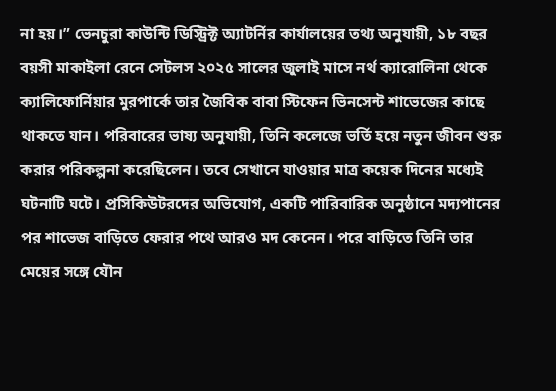না হয়।” ভেনচুরা কাউন্টি ডিস্ট্রিক্ট অ্যাটর্নির কার্যালয়ের তথ্য অনুযায়ী, ১৮ বছর বয়সী মাকাইলা রেনে সেটলস ২০২৫ সালের জুলাই মাসে নর্থ ক্যারোলিনা থেকে ক্যালিফোর্নিয়ার মুরপার্কে তার জৈবিক বাবা স্টিফেন ভিনসেন্ট শাভেজের কাছে থাকতে যান। পরিবারের ভাষ্য অনুযায়ী, তিনি কলেজে ভর্তি হয়ে নতুন জীবন শুরু করার পরিকল্পনা করেছিলেন। তবে সেখানে যাওয়ার মাত্র কয়েক দিনের মধ্যেই ঘটনাটি ঘটে। প্রসিকিউটরদের অভিযোগ, একটি পারিবারিক অনুষ্ঠানে মদ্যপানের পর শাভেজ বাড়িতে ফেরার পথে আরও মদ কেনেন। পরে বাড়িতে তিনি তার মেয়ের সঙ্গে যৌন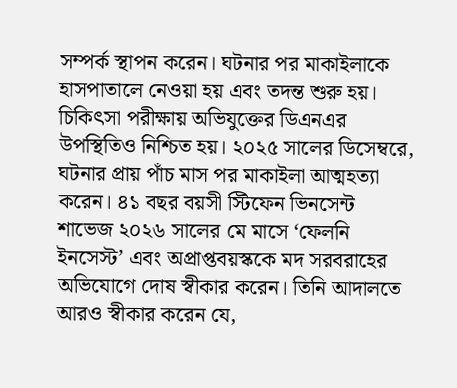সম্পর্ক স্থাপন করেন। ঘটনার পর মাকাইলাকে হাসপাতালে নেওয়া হয় এবং তদন্ত শুরু হয়। চিকিৎসা পরীক্ষায় অভিযুক্তের ডিএনএর উপস্থিতিও নিশ্চিত হয়। ২০২৫ সালের ডিসেম্বরে, ঘটনার প্রায় পাঁচ মাস পর মাকাইলা আত্মহত্যা করেন। ৪১ বছর বয়সী স্টিফেন ভিনসেন্ট শাভেজ ২০২৬ সালের মে মাসে ‘ফেলনি ইনসেস্ট’ এবং অপ্রাপ্তবয়স্ককে মদ সরবরাহের অভিযোগে দোষ স্বীকার করেন। তিনি আদালতে আরও স্বীকার করেন যে,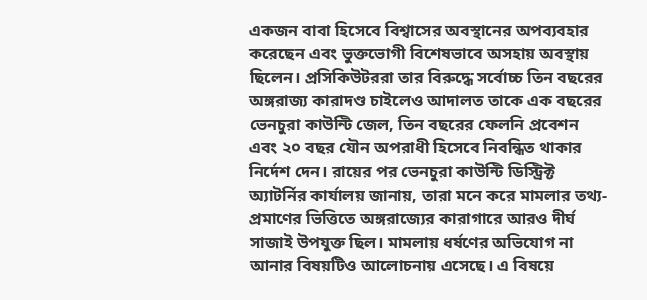একজন বাবা হিসেবে বিশ্বাসের অবস্থানের অপব্যবহার করেছেন এবং ভুক্তভোগী বিশেষভাবে অসহায় অবস্থায় ছিলেন। প্রসিকিউটররা তার বিরুদ্ধে সর্বোচ্চ তিন বছরের অঙ্গরাজ্য কারাদণ্ড চাইলেও আদালত তাকে এক বছরের ভেনচুরা কাউন্টি জেল, তিন বছরের ফেলনি প্রবেশন এবং ২০ বছর যৌন অপরাধী হিসেবে নিবন্ধিত থাকার নির্দেশ দেন। রায়ের পর ভেনচুরা কাউন্টি ডিস্ট্রিক্ট অ্যাটর্নির কার্যালয় জানায়, তারা মনে করে মামলার তথ্য-প্রমাণের ভিত্তিতে অঙ্গরাজ্যের কারাগারে আরও দীর্ঘ সাজাই উপযুক্ত ছিল। মামলায় ধর্ষণের অভিযোগ না আনার বিষয়টিও আলোচনায় এসেছে। এ বিষয়ে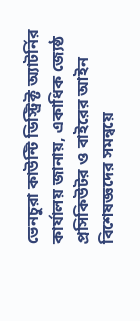ভেনচুরা কাউন্টি ডিস্ট্রিক্ট অ্যাটর্নির কার্যালয় জানায়, একাধিক জ্যেষ্ঠ প্রসিকিউটর ও বাইরের আইন বিশেষজ্ঞদের সমন্বয়ে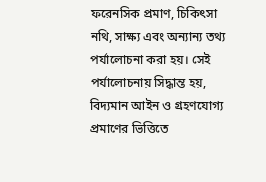ফরেনসিক প্রমাণ, চিকিৎসা নথি, সাক্ষ্য এবং অন্যান্য তথ্য পর্যালোচনা করা হয়। সেই পর্যালোচনায় সিদ্ধান্ত হয়, বিদ্যমান আইন ও গ্রহণযোগ্য প্রমাণের ভিত্তিতে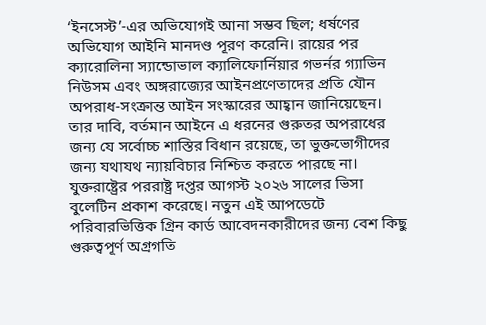‘ইনসেস্ট’-এর অভিযোগই আনা সম্ভব ছিল; ধর্ষণের অভিযোগ আইনি মানদণ্ড পূরণ করেনি। রায়ের পর ক্যারোলিনা স্যান্ডোভাল ক্যালিফোর্নিয়ার গভর্নর গ্যাভিন নিউসম এবং অঙ্গরাজ্যের আইনপ্রণেতাদের প্রতি যৌন অপরাধ-সংক্রান্ত আইন সংস্কারের আহ্বান জানিয়েছেন। তার দাবি, বর্তমান আইনে এ ধরনের গুরুতর অপরাধের জন্য যে সর্বোচ্চ শাস্তির বিধান রয়েছে, তা ভুক্তভোগীদের জন্য যথাযথ ন্যায়বিচার নিশ্চিত করতে পারছে না।
যুক্তরাষ্ট্রের পররাষ্ট্র দপ্তর আগস্ট ২০২৬ সালের ভিসা বুলেটিন প্রকাশ করেছে। নতুন এই আপডেটে পরিবারভিত্তিক গ্রিন কার্ড আবেদনকারীদের জন্য বেশ কিছু গুরুত্বপূর্ণ অগ্রগতি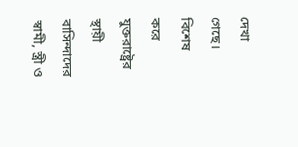দেখা গেছে। বিশেষ করে যুক্তরাষ্ট্রের স্থায়ী বাসিন্দাদের স্বামী, স্ত্রী ও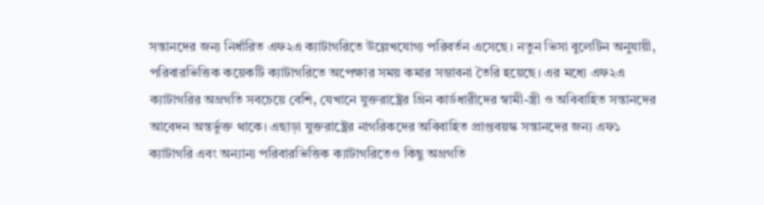সন্তানদের জন্য নির্ধারিত এফ২এ ক্যাটাগরিতে উল্লেখযোগ্য পরিবর্তন এসেছে। নতুন ভিসা বুলেটিন অনুযায়ী, পরিবারভিত্তিক কয়েকটি ক্যাটাগরিতে অপেক্ষার সময় কমার সম্ভাবনা তৈরি হয়েছে। এর মধ্যে এফ২এ ক্যাটাগরির অগ্রগতি সবচেয়ে বেশি, যেখানে যুক্তরাষ্ট্রের গ্রিন কার্ডধারীদের স্বামী-স্ত্রী ও অবিবাহিত সন্তানদের আবেদন অন্তর্ভুক্ত থাকে। এছাড়া যুক্তরাষ্ট্রের নাগরিকদের অবিবাহিত প্রাপ্তবয়স্ক সন্তানদের জন্য এফ১ ক্যাটাগরি এবং অন্যান্য পরিবারভিত্তিক ক্যাটাগরিতেও কিছু অগ্রগতি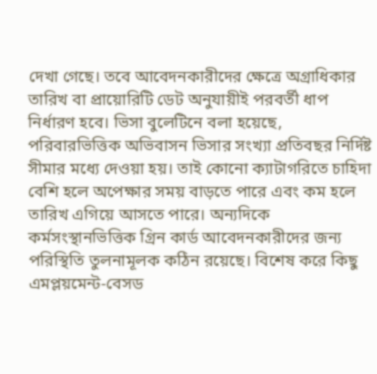দেখা গেছে। তবে আবেদনকারীদের ক্ষেত্রে অগ্রাধিকার তারিখ বা প্রায়োরিটি ডেট অনুযায়ীই পরবর্তী ধাপ নির্ধারণ হবে। ভিসা বুলেটিনে বলা হয়েছে, পরিবারভিত্তিক অভিবাসন ভিসার সংখ্যা প্রতিবছর নির্দিষ্ট সীমার মধ্যে দেওয়া হয়। তাই কোনো ক্যাটাগরিতে চাহিদা বেশি হলে অপেক্ষার সময় বাড়তে পারে এবং কম হলে তারিখ এগিয়ে আসতে পারে। অন্যদিকে কর্মসংস্থানভিত্তিক গ্রিন কার্ড আবেদনকারীদের জন্য পরিস্থিতি তুলনামূলক কঠিন রয়েছে। বিশেষ করে কিছু এমপ্লয়মেন্ট-বেসড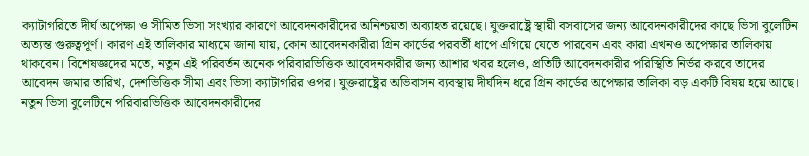ক্যাটাগরিতে দীর্ঘ অপেক্ষা ও সীমিত ভিসা সংখ্যার কারণে আবেদনকারীদের অনিশ্চয়তা অব্যাহত রয়েছে। যুক্তরাষ্ট্রে স্থায়ী বসবাসের জন্য আবেদনকারীদের কাছে ভিসা বুলেটিন অত্যন্ত গুরুত্বপূর্ণ। কারণ এই তালিকার মাধ্যমে জানা যায়, কোন আবেদনকারীরা গ্রিন কার্ডের পরবর্তী ধাপে এগিয়ে যেতে পারবেন এবং কারা এখনও অপেক্ষার তালিকায় থাকবেন। বিশেষজ্ঞদের মতে, নতুন এই পরিবর্তন অনেক পরিবারভিত্তিক আবেদনকারীর জন্য আশার খবর হলেও, প্রতিটি আবেদনকারীর পরিস্থিতি নির্ভর করবে তাদের আবেদন জমার তারিখ, দেশভিত্তিক সীমা এবং ভিসা ক্যাটাগরির ওপর। যুক্তরাষ্ট্রের অভিবাসন ব্যবস্থায় দীর্ঘদিন ধরে গ্রিন কার্ডের অপেক্ষার তালিকা বড় একটি বিষয় হয়ে আছে। নতুন ভিসা বুলেটিনে পরিবারভিত্তিক আবেদনকারীদের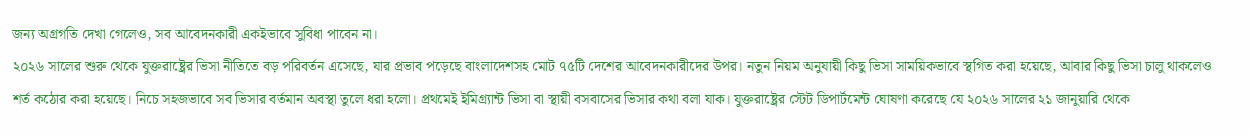জন্য অগ্রগতি দেখা গেলেও, সব আবেদনকারী একইভাবে সুবিধা পাবেন না।
২০২৬ সালের শুরু থেকে যুক্তরাষ্ট্রের ভিসা নীতিতে বড় পরিবর্তন এসেছে, যার প্রভাব পড়েছে বাংলাদেশসহ মোট ৭৫টি দেশের আবেদনকারীদের উপর। নতুন নিয়ম অনুযায়ী কিছু ভিসা সাময়িকভাবে স্থগিত করা হয়েছে, আবার কিছু ভিসা চালু থাকলেও শর্ত কঠোর করা হয়েছে। নিচে সহজভাবে সব ভিসার বর্তমান অবস্থা তুলে ধরা হলো। প্রথমেই ইমিগ্র্যান্ট ভিসা বা স্থায়ী বসবাসের ভিসার কথা বলা যাক। যুক্তরাষ্ট্রের স্টেট ডিপার্টমেন্ট ঘোষণা করেছে যে ২০২৬ সালের ২১ জানুয়ারি থেকে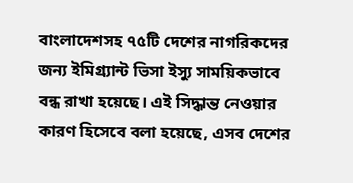বাংলাদেশসহ ৭৫টি দেশের নাগরিকদের জন্য ইমিগ্র্যান্ট ভিসা ইস্যু সাময়িকভাবে বন্ধ রাখা হয়েছে। এই সিদ্ধান্ত নেওয়ার কারণ হিসেবে বলা হয়েছে, এসব দেশের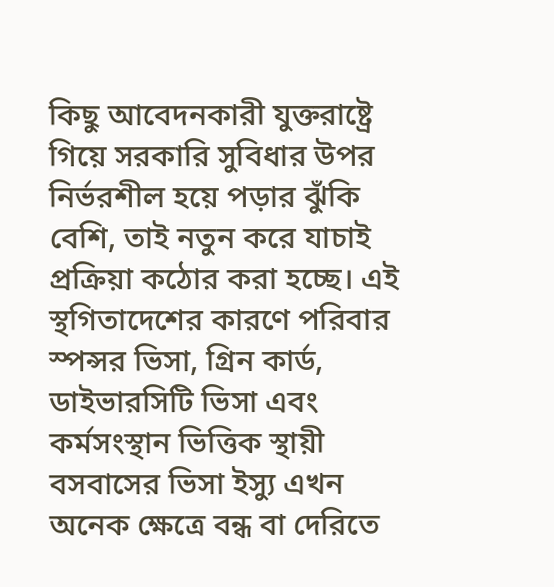কিছু আবেদনকারী যুক্তরাষ্ট্রে গিয়ে সরকারি সুবিধার উপর নির্ভরশীল হয়ে পড়ার ঝুঁকি বেশি, তাই নতুন করে যাচাই প্রক্রিয়া কঠোর করা হচ্ছে। এই স্থগিতাদেশের কারণে পরিবার স্পন্সর ভিসা, গ্রিন কার্ড, ডাইভারসিটি ভিসা এবং কর্মসংস্থান ভিত্তিক স্থায়ী বসবাসের ভিসা ইস্যু এখন অনেক ক্ষেত্রে বন্ধ বা দেরিতে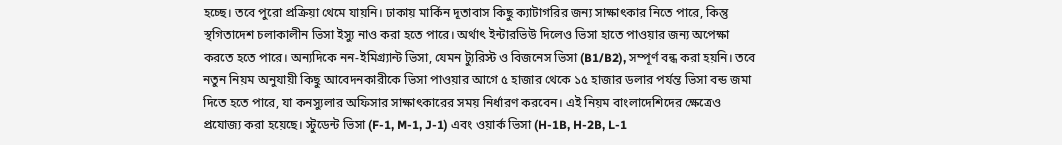হচ্ছে। তবে পুরো প্রক্রিয়া থেমে যায়নি। ঢাকায় মার্কিন দূতাবাস কিছু ক্যাটাগরির জন্য সাক্ষাৎকার নিতে পারে, কিন্তু স্থগিতাদেশ চলাকালীন ভিসা ইস্যু নাও করা হতে পারে। অর্থাৎ ইন্টারভিউ দিলেও ভিসা হাতে পাওয়ার জন্য অপেক্ষা করতে হতে পারে। অন্যদিকে নন-ইমিগ্র্যান্ট ভিসা, যেমন ট্যুরিস্ট ও বিজনেস ভিসা (B1/B2), সম্পূর্ণ বন্ধ করা হয়নি। তবে নতুন নিয়ম অনুযায়ী কিছু আবেদনকারীকে ভিসা পাওয়ার আগে ৫ হাজার থেকে ১৫ হাজার ডলার পর্যন্ত ভিসা বন্ড জমা দিতে হতে পারে, যা কনস্যুলার অফিসার সাক্ষাৎকারের সময় নির্ধারণ করবেন। এই নিয়ম বাংলাদেশিদের ক্ষেত্রেও প্রযোজ্য করা হয়েছে। স্টুডেন্ট ভিসা (F-1, M-1, J-1) এবং ওয়ার্ক ভিসা (H-1B, H-2B, L-1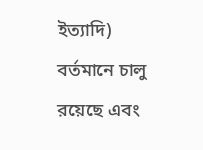ইত্যাদি) বর্তমানে চালু রয়েছে এবং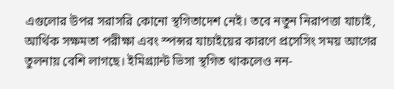এগুলোর উপর সরাসরি কোনো স্থগিতাদেশ নেই। তবে নতুন নিরাপত্তা যাচাই, আর্থিক সক্ষমতা পরীক্ষা এবং স্পন্সর যাচাইয়ের কারণে প্রসেসিং সময় আগের তুলনায় বেশি লাগছে। ইমিগ্র্যান্ট ভিসা স্থগিত থাকলেও নন-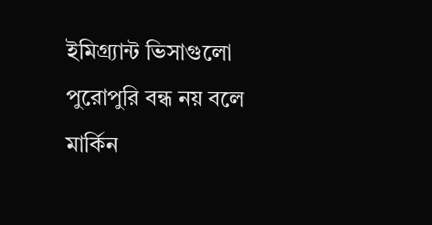ইমিগ্র্যান্ট ভিসাগুলো পুরোপুরি বন্ধ নয় বলে মার্কিন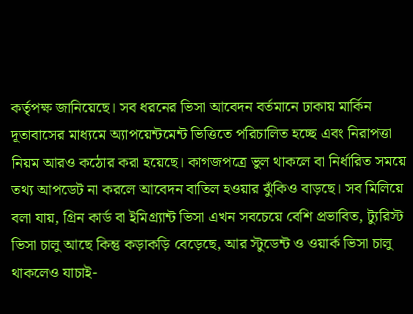কর্তৃপক্ষ জানিয়েছে। সব ধরনের ভিসা আবেদন বর্তমানে ঢাকায় মার্কিন দূতাবাসের মাধ্যমে অ্যাপয়েন্টমেন্ট ভিত্তিতে পরিচালিত হচ্ছে এবং নিরাপত্তা নিয়ম আরও কঠোর করা হয়েছে। কাগজপত্রে ভুল থাকলে বা নির্ধারিত সময়ে তথ্য আপডেট না করলে আবেদন বাতিল হওয়ার ঝুঁকিও বাড়ছে। সব মিলিয়ে বলা যায়, গ্রিন কার্ড বা ইমিগ্র্যান্ট ভিসা এখন সবচেয়ে বেশি প্রভাবিত, ট্যুরিস্ট ভিসা চালু আছে কিন্তু কড়াকড়ি বেড়েছে, আর স্টুডেন্ট ও ওয়ার্ক ভিসা চালু থাকলেও যাচাই-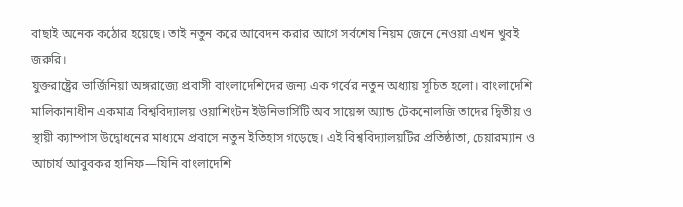বাছাই অনেক কঠোর হয়েছে। তাই নতুন করে আবেদন করার আগে সর্বশেষ নিয়ম জেনে নেওয়া এখন খুবই জরুরি।
যুক্তরাষ্ট্রের ভার্জিনিয়া অঙ্গরাজ্যে প্রবাসী বাংলাদেশিদের জন্য এক গর্বের নতুন অধ্যায় সূচিত হলো। বাংলাদেশি মালিকানাধীন একমাত্র বিশ্ববিদ্যালয় ওয়াশিংটন ইউনিভার্সিটি অব সায়েন্স অ্যান্ড টেকনোলজি তাদের দ্বিতীয় ও স্থায়ী ক্যাম্পাস উদ্বোধনের মাধ্যমে প্রবাসে নতুন ইতিহাস গড়েছে। এই বিশ্ববিদ্যালয়টির প্রতিষ্ঠাতা, চেয়ারম্যান ও আচার্য আবুবকর হানিফ—যিনি বাংলাদেশি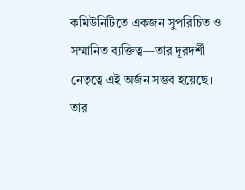কমিউনিটিতে একজন সুপরিচিত ও সম্মানিত ব্যক্তিত্ব—তার দূরদর্শী নেতৃত্বে এই অর্জন সম্ভব হয়েছে। তার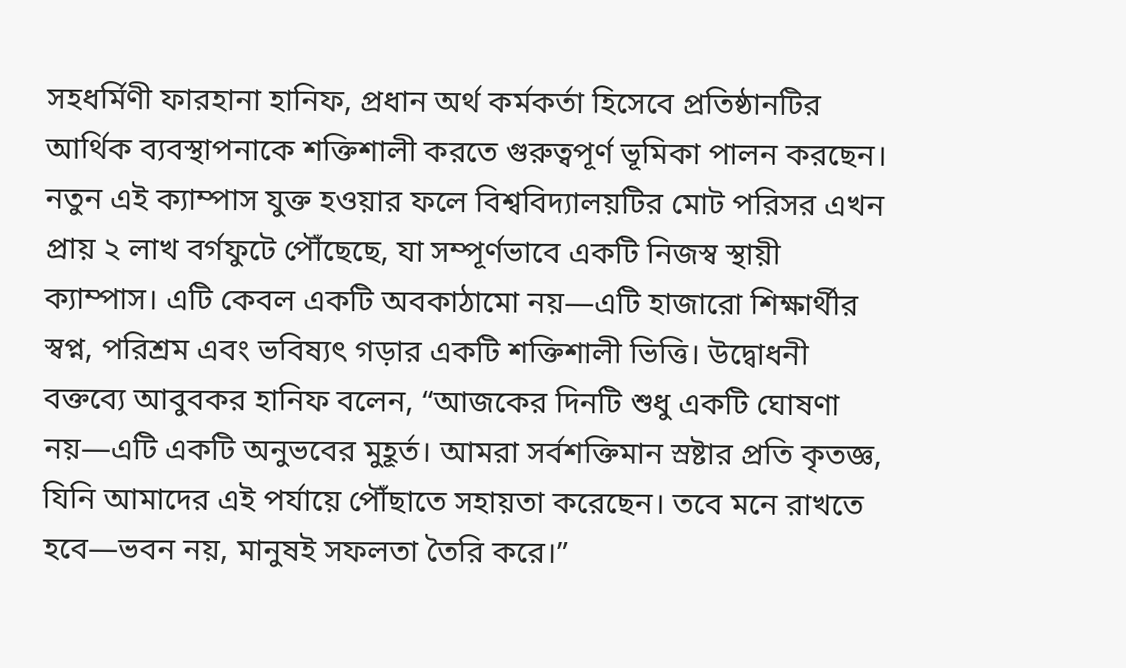সহধর্মিণী ফারহানা হানিফ, প্রধান অর্থ কর্মকর্তা হিসেবে প্রতিষ্ঠানটির আর্থিক ব্যবস্থাপনাকে শক্তিশালী করতে গুরুত্বপূর্ণ ভূমিকা পালন করছেন। নতুন এই ক্যাম্পাস যুক্ত হওয়ার ফলে বিশ্ববিদ্যালয়টির মোট পরিসর এখন প্রায় ২ লাখ বর্গফুটে পৌঁছেছে, যা সম্পূর্ণভাবে একটি নিজস্ব স্থায়ী ক্যাম্পাস। এটি কেবল একটি অবকাঠামো নয়—এটি হাজারো শিক্ষার্থীর স্বপ্ন, পরিশ্রম এবং ভবিষ্যৎ গড়ার একটি শক্তিশালী ভিত্তি। উদ্বোধনী বক্তব্যে আবুবকর হানিফ বলেন, “আজকের দিনটি শুধু একটি ঘোষণা নয়—এটি একটি অনুভবের মুহূর্ত। আমরা সর্বশক্তিমান স্রষ্টার প্রতি কৃতজ্ঞ, যিনি আমাদের এই পর্যায়ে পৌঁছাতে সহায়তা করেছেন। তবে মনে রাখতে হবে—ভবন নয়, মানুষই সফলতা তৈরি করে।”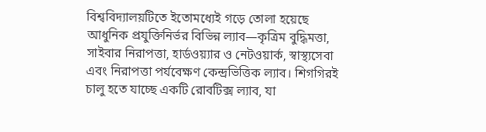বিশ্ববিদ্যালয়টিতে ইতোমধ্যেই গড়ে তোলা হয়েছে আধুনিক প্রযুক্তিনির্ভর বিভিন্ন ল্যাব—কৃত্রিম বুদ্ধিমত্তা, সাইবার নিরাপত্তা, হার্ডওয়্যার ও নেটওয়ার্ক, স্বাস্থ্যসেবা এবং নিরাপত্তা পর্যবেক্ষণ কেন্দ্রভিত্তিক ল্যাব। শিগগিরই চালু হতে যাচ্ছে একটি রোবটিক্স ল্যাব, যা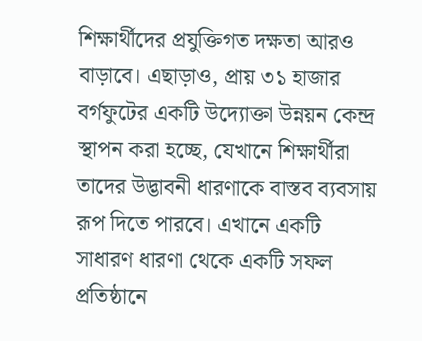শিক্ষার্থীদের প্রযুক্তিগত দক্ষতা আরও বাড়াবে। এছাড়াও, প্রায় ৩১ হাজার বর্গফুটের একটি উদ্যোক্তা উন্নয়ন কেন্দ্র স্থাপন করা হচ্ছে, যেখানে শিক্ষার্থীরা তাদের উদ্ভাবনী ধারণাকে বাস্তব ব্যবসায় রূপ দিতে পারবে। এখানে একটি সাধারণ ধারণা থেকে একটি সফল প্রতিষ্ঠানে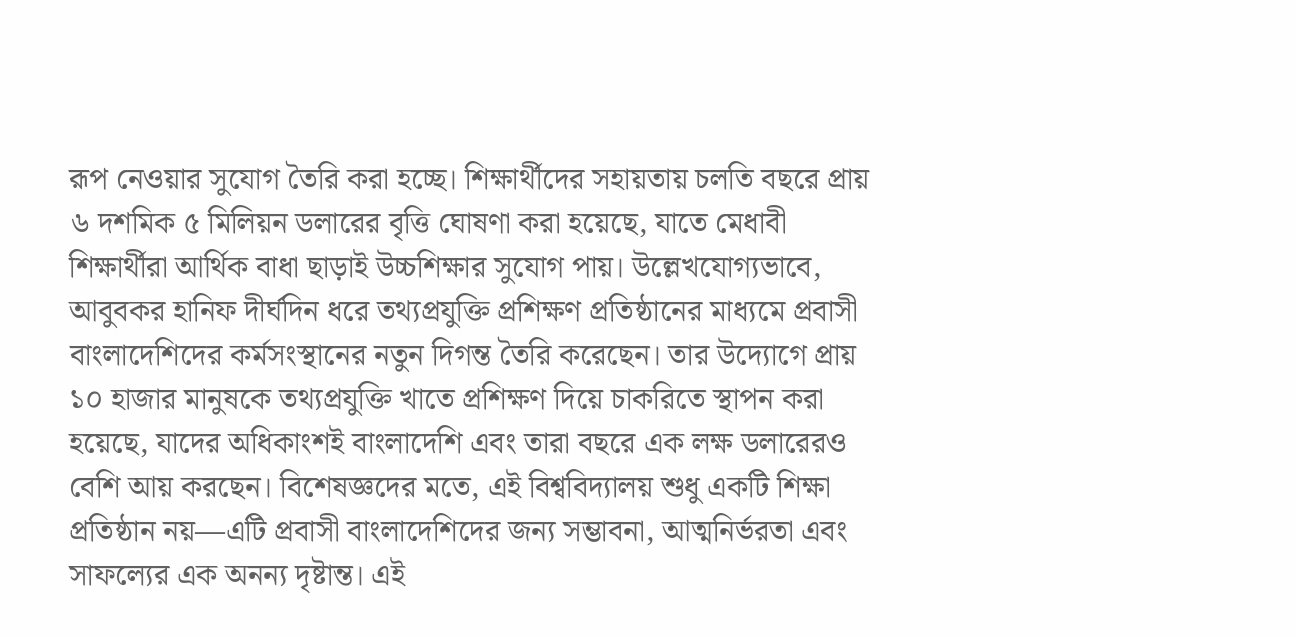রূপ নেওয়ার সুযোগ তৈরি করা হচ্ছে। শিক্ষার্থীদের সহায়তায় চলতি বছরে প্রায় ৬ দশমিক ৫ মিলিয়ন ডলারের বৃত্তি ঘোষণা করা হয়েছে, যাতে মেধাবী শিক্ষার্থীরা আর্থিক বাধা ছাড়াই উচ্চশিক্ষার সুযোগ পায়। উল্লেখযোগ্যভাবে, আবুবকর হানিফ দীর্ঘদিন ধরে তথ্যপ্রযুক্তি প্রশিক্ষণ প্রতিষ্ঠানের মাধ্যমে প্রবাসী বাংলাদেশিদের কর্মসংস্থানের নতুন দিগন্ত তৈরি করেছেন। তার উদ্যোগে প্রায় ১০ হাজার মানুষকে তথ্যপ্রযুক্তি খাতে প্রশিক্ষণ দিয়ে চাকরিতে স্থাপন করা হয়েছে, যাদের অধিকাংশই বাংলাদেশি এবং তারা বছরে এক লক্ষ ডলারেরও বেশি আয় করছেন। বিশেষজ্ঞদের মতে, এই বিশ্ববিদ্যালয় শুধু একটি শিক্ষা প্রতিষ্ঠান নয়—এটি প্রবাসী বাংলাদেশিদের জন্য সম্ভাবনা, আত্মনির্ভরতা এবং সাফল্যের এক অনন্য দৃষ্টান্ত। এই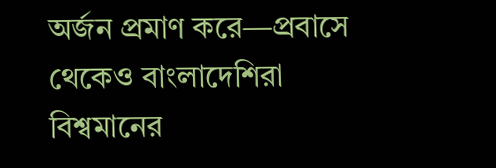অর্জন প্রমাণ করে—প্রবাসে থেকেও বাংলাদেশিরা বিশ্বমানের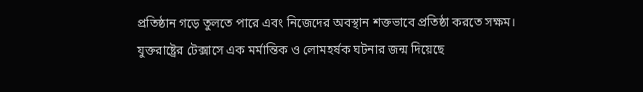প্রতিষ্ঠান গড়ে তুলতে পারে এবং নিজেদের অবস্থান শক্তভাবে প্রতিষ্ঠা করতে সক্ষম।
যুক্তরাষ্ট্রের টেক্সাসে এক মর্মান্তিক ও লোমহর্ষক ঘটনার জন্ম দিয়েছে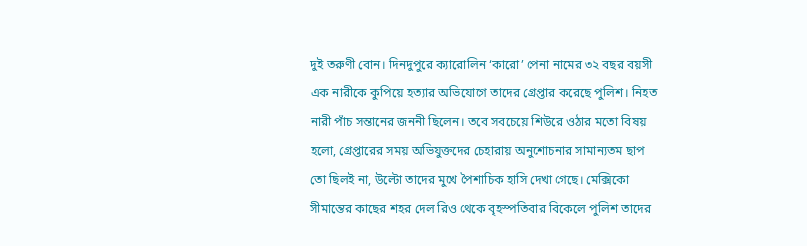দুই তরুণী বোন। দিনদুপুরে ক্যারোলিন ‘কারো’ পেনা নামের ৩২ বছর বয়সী এক নারীকে কুপিয়ে হত্যার অভিযোগে তাদের গ্রেপ্তার করেছে পুলিশ। নিহত নারী পাঁচ সন্তানের জননী ছিলেন। তবে সবচেয়ে শিউরে ওঠার মতো বিষয় হলো, গ্রেপ্তারের সময় অভিযুক্তদের চেহারায় অনুশোচনার সামান্যতম ছাপ তো ছিলই না, উল্টো তাদের মুখে পৈশাচিক হাসি দেখা গেছে। মেক্সিকো সীমান্তের কাছের শহর দেল রিও থেকে বৃহস্পতিবার বিকেলে পুলিশ তাদের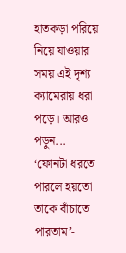হাতকড়া পরিয়ে নিয়ে যাওয়ার সময় এই দৃশ্য ক্যামেরায় ধরা পড়ে। আরও পড়ুন... ‘ফোনটা ধরতে পারলে হয়তো তাকে বাঁচাতে পারতাম’-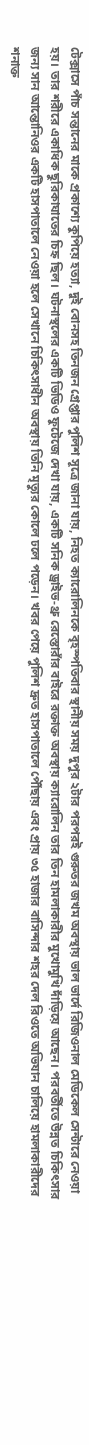টেক্সাসে পাঁচ সন্তানের মাকে প্রকাশ্যে কুপিয়ে হত্যা, দুই বোনসহ তিনজন গ্রেপ্তার পুলিশ সূত্রে জানা যায়, নিহত ক্যারোলিনকে বৃহস্পতিবার স্থানীয় সময় দুপুর ২টার পরপরই গুরুতর জখম অবস্থায় ভাল ভার্দে রিজিওনাল মেডিকেল সেন্টারে নেওয়া হয়। তার শরীরে একাধিক ছুরিকাঘাতের চিহ্ন ছিল। ঘটনাস্থলের একটি ভিডিও ফুটেজে দেখা যায়, একটি সনিক ড্রাইভ-থ্রু রেস্তোরাঁর বাইরে রক্তাক্ত অবস্থায় ক্যারোলিন তার তিন হামলাকারীর মুখোমুখি দাঁড়িয়ে আছেন। পরবর্তীতে উন্নত চিকিৎসার জন্য সান আন্তোনিওর একটি হাসপাতালে নেওয়া হলে সেখানে চিকিৎসাধীন অবস্থায় তিনি মৃত্যুর কোলে ঢলে পড়েন। খবর পেয়ে পুলিশ দ্রুত হাসপাতালে পৌঁছায় এবং প্রায় ৩৫ হাজার বাসিন্দার শহর দেল রিওতে অভিযান চালিয়ে হামলাকারীদের শনাক্ত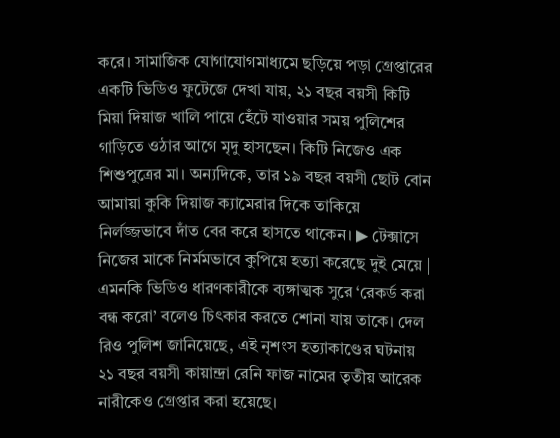করে। সামাজিক যোগাযোগমাধ্যমে ছড়িয়ে পড়া গ্রেপ্তারের একটি ভিডিও ফুটেজে দেখা যায়, ২১ বছর বয়সী কিটি মিয়া দিয়াজ খালি পায়ে হেঁটে যাওয়ার সময় পুলিশের গাড়িতে ওঠার আগে মৃদু হাসছেন। কিটি নিজেও এক শিশুপুত্রের মা। অন্যদিকে, তার ১৯ বছর বয়সী ছোট বোন আমায়া কুকি দিয়াজ ক্যামেরার দিকে তাকিয়ে নির্লজ্জভাবে দাঁত বের করে হাসতে থাকেন। ▶ টেক্সাসে নিজের মাকে নির্মমভাবে কুপিয়ে হত্যা করেছে দুই মেয়ে | এমনকি ভিডিও ধারণকারীকে ব্যঙ্গাত্মক সুরে ‘রেকর্ড করা বন্ধ করো’ বলেও চিৎকার করতে শোনা যায় তাকে। দেল রিও পুলিশ জানিয়েছে, এই নৃশংস হত্যাকাণ্ডের ঘটনায় ২১ বছর বয়সী কায়ান্দ্রা রেনি ফাজ নামের তৃতীয় আরেক নারীকেও গ্রেপ্তার করা হয়েছে।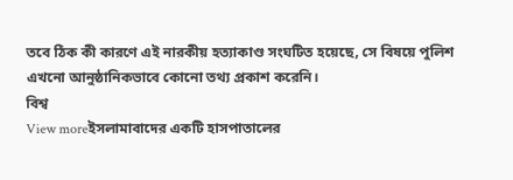তবে ঠিক কী কারণে এই নারকীয় হত্যাকাণ্ড সংঘটিত হয়েছে, সে বিষয়ে পুলিশ এখনো আনুষ্ঠানিকভাবে কোনো তথ্য প্রকাশ করেনি।
বিশ্ব
View moreইসলামাবাদের একটি হাসপাতালের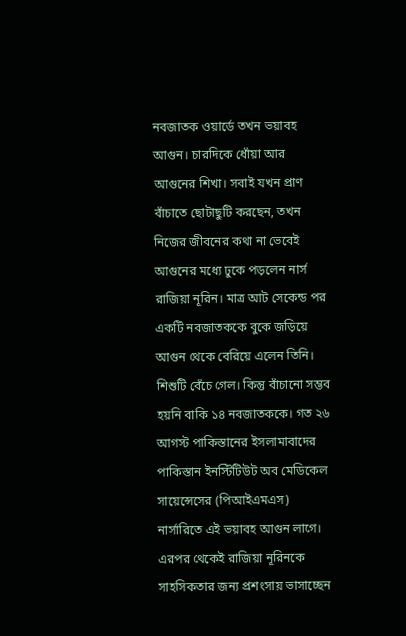নবজাতক ওয়ার্ডে তখন ভয়াবহ আগুন। চারদিকে ধোঁয়া আর আগুনের শিখা। সবাই যখন প্রাণ বাঁচাতে ছোটাছুটি করছেন, তখন নিজের জীবনের কথা না ভেবেই আগুনের মধ্যে ঢুকে পড়লেন নার্স রাজিয়া নূরিন। মাত্র আট সেকেন্ড পর একটি নবজাতককে বুকে জড়িয়ে আগুন থেকে বেরিয়ে এলেন তিনি। শিশুটি বেঁচে গেল। কিন্তু বাঁচানো সম্ভব হয়নি বাকি ১৪ নবজাতককে। গত ২৬ আগস্ট পাকিস্তানের ইসলামাবাদের পাকিস্তান ইনস্টিটিউট অব মেডিকেল সায়েন্সেসের (পিআইএমএস) নার্সারিতে এই ভয়াবহ আগুন লাগে। এরপর থেকেই রাজিয়া নূরিনকে সাহসিকতার জন্য প্রশংসায় ভাসাচ্ছেন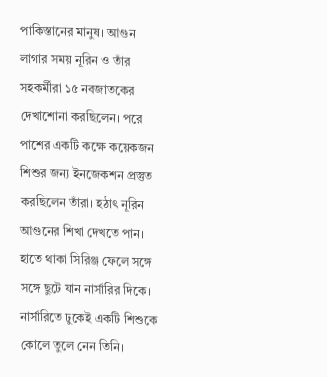পাকিস্তানের মানুষ। আগুন লাগার সময় নূরিন ও তাঁর সহকর্মীরা ১৫ নবজাতকের দেখাশোনা করছিলেন। পরে পাশের একটি কক্ষে কয়েকজন শিশুর জন্য ইনজেকশন প্রস্তুত করছিলেন তাঁরা। হঠাৎ নূরিন আগুনের শিখা দেখতে পান। হাতে থাকা সিরিঞ্জ ফেলে সঙ্গে সঙ্গে ছুটে যান নার্সারির দিকে। নার্সারিতে ঢুকেই একটি শিশুকে কোলে তুলে নেন তিনি।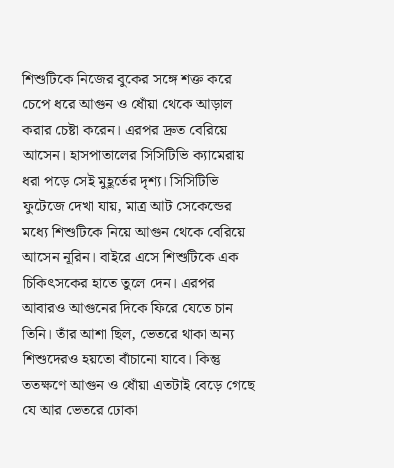শিশুটিকে নিজের বুকের সঙ্গে শক্ত করে চেপে ধরে আগুন ও ধোঁয়া থেকে আড়াল করার চেষ্টা করেন। এরপর দ্রুত বেরিয়ে আসেন। হাসপাতালের সিসিটিভি ক্যামেরায় ধরা পড়ে সেই মুহূর্তের দৃশ্য। সিসিটিভি ফুটেজে দেখা যায়, মাত্র আট সেকেন্ডের মধ্যে শিশুটিকে নিয়ে আগুন থেকে বেরিয়ে আসেন নূরিন। বাইরে এসে শিশুটিকে এক চিকিৎসকের হাতে তুলে দেন। এরপর আবারও আগুনের দিকে ফিরে যেতে চান তিনি। তাঁর আশা ছিল, ভেতরে থাকা অন্য শিশুদেরও হয়তো বাঁচানো যাবে। কিন্তু ততক্ষণে আগুন ও ধোঁয়া এতটাই বেড়ে গেছে যে আর ভেতরে ঢোকা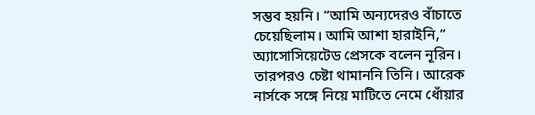সম্ভব হয়নি। “আমি অন্যদেরও বাঁচাতে চেয়েছিলাম। আমি আশা হারাইনি,” অ্যাসোসিয়েটেড প্রেসকে বলেন নূরিন। তারপরও চেষ্টা থামাননি তিনি। আরেক নার্সকে সঙ্গে নিয়ে মাটিতে নেমে ধোঁয়ার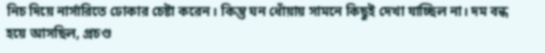নিচ দিয়ে নার্সারিতে ঢোকার চেষ্টা করেন। কিন্তু ঘন ধোঁয়ায় সামনে কিছুই দেখা যাচ্ছিল না। দম বন্ধ হয়ে আসছিল, প্রচণ্ড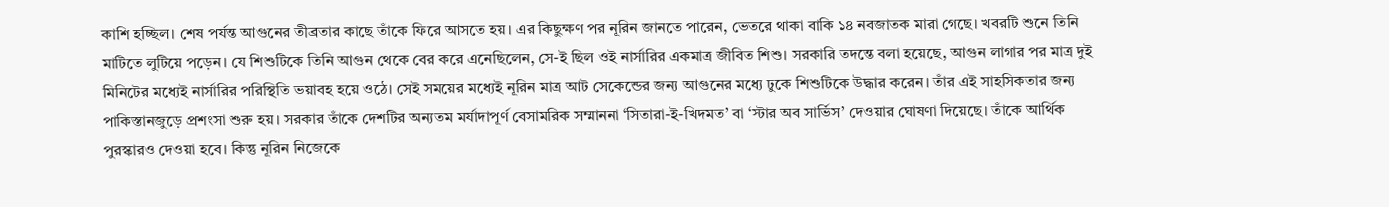কাশি হচ্ছিল। শেষ পর্যন্ত আগুনের তীব্রতার কাছে তাঁকে ফিরে আসতে হয়। এর কিছুক্ষণ পর নূরিন জানতে পারেন, ভেতরে থাকা বাকি ১৪ নবজাতক মারা গেছে। খবরটি শুনে তিনি মাটিতে লুটিয়ে পড়েন। যে শিশুটিকে তিনি আগুন থেকে বের করে এনেছিলেন, সে-ই ছিল ওই নার্সারির একমাত্র জীবিত শিশু। সরকারি তদন্তে বলা হয়েছে, আগুন লাগার পর মাত্র দুই মিনিটের মধ্যেই নার্সারির পরিস্থিতি ভয়াবহ হয়ে ওঠে। সেই সময়ের মধ্যেই নূরিন মাত্র আট সেকেন্ডের জন্য আগুনের মধ্যে ঢুকে শিশুটিকে উদ্ধার করেন। তাঁর এই সাহসিকতার জন্য পাকিস্তানজুড়ে প্রশংসা শুরু হয়। সরকার তাঁকে দেশটির অন্যতম মর্যাদাপূর্ণ বেসামরিক সম্মাননা ‘সিতারা-ই-খিদমত’ বা ‘স্টার অব সার্ভিস’ দেওয়ার ঘোষণা দিয়েছে। তাঁকে আর্থিক পুরস্কারও দেওয়া হবে। কিন্তু নূরিন নিজেকে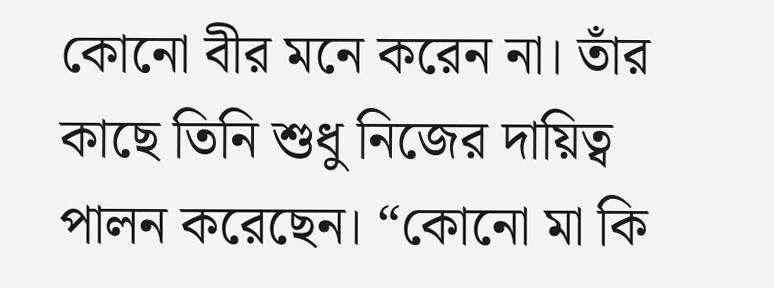কোনো বীর মনে করেন না। তাঁর কাছে তিনি শুধু নিজের দায়িত্ব পালন করেছেন। “কোনো মা কি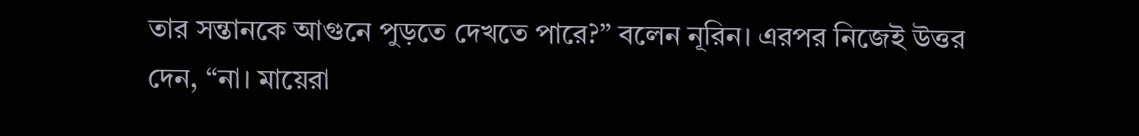তার সন্তানকে আগুনে পুড়তে দেখতে পারে?” বলেন নূরিন। এরপর নিজেই উত্তর দেন, “না। মায়েরা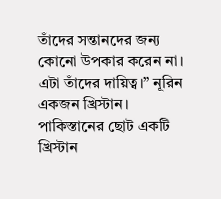তাঁদের সন্তানদের জন্য কোনো উপকার করেন না। এটা তাঁদের দায়িত্ব।” নূরিন একজন খ্রিস্টান। পাকিস্তানের ছোট একটি খ্রিস্টান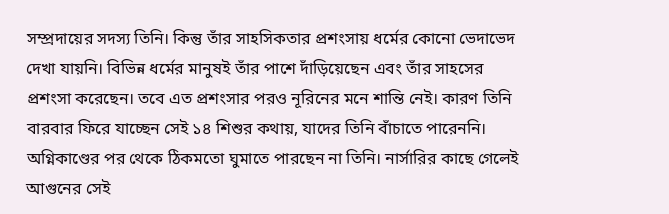সম্প্রদায়ের সদস্য তিনি। কিন্তু তাঁর সাহসিকতার প্রশংসায় ধর্মের কোনো ভেদাভেদ দেখা যায়নি। বিভিন্ন ধর্মের মানুষই তাঁর পাশে দাঁড়িয়েছেন এবং তাঁর সাহসের প্রশংসা করেছেন। তবে এত প্রশংসার পরও নূরিনের মনে শান্তি নেই। কারণ তিনি বারবার ফিরে যাচ্ছেন সেই ১৪ শিশুর কথায়, যাদের তিনি বাঁচাতে পারেননি। অগ্নিকাণ্ডের পর থেকে ঠিকমতো ঘুমাতে পারছেন না তিনি। নার্সারির কাছে গেলেই আগুনের সেই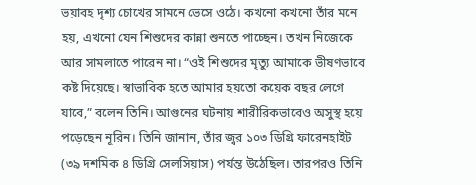ভয়াবহ দৃশ্য চোখের সামনে ভেসে ওঠে। কখনো কখনো তাঁর মনে হয়, এখনো যেন শিশুদের কান্না শুনতে পাচ্ছেন। তখন নিজেকে আর সামলাতে পারেন না। “ওই শিশুদের মৃত্যু আমাকে ভীষণভাবে কষ্ট দিয়েছে। স্বাভাবিক হতে আমার হয়তো কয়েক বছর লেগে যাবে,” বলেন তিনি। আগুনের ঘটনায় শারীরিকভাবেও অসুস্থ হয়ে পড়েছেন নূরিন। তিনি জানান, তাঁর জ্বর ১০৩ ডিগ্রি ফারেনহাইট (৩৯ দশমিক ৪ ডিগ্রি সেলসিয়াস) পর্যন্ত উঠেছিল। তারপরও তিনি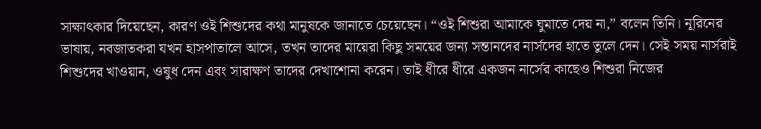সাক্ষাৎকার দিয়েছেন, কারণ ওই শিশুদের কথা মানুষকে জানাতে চেয়েছেন। “ওই শিশুরা আমাকে ঘুমাতে দেয় না,” বলেন তিনি। নূরিনের ভাষায়, নবজাতকরা যখন হাসপাতালে আসে, তখন তাদের মায়েরা কিছু সময়ের জন্য সন্তানদের নার্সদের হাতে তুলে দেন। সেই সময় নার্সরাই শিশুদের খাওয়ান, ওষুধ দেন এবং সারাক্ষণ তাদের দেখাশোনা করেন। তাই ধীরে ধীরে একজন নার্সের কাছেও শিশুরা নিজের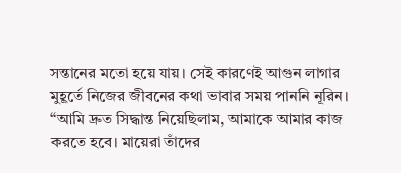সন্তানের মতো হয়ে যায়। সেই কারণেই আগুন লাগার মুহূর্তে নিজের জীবনের কথা ভাবার সময় পাননি নূরিন। “আমি দ্রুত সিদ্ধান্ত নিয়েছিলাম, আমাকে আমার কাজ করতে হবে। মায়েরা তাঁদের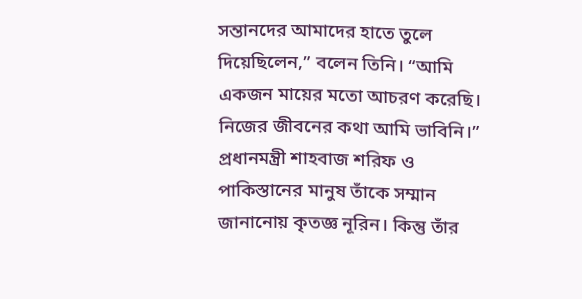সন্তানদের আমাদের হাতে তুলে দিয়েছিলেন,” বলেন তিনি। “আমি একজন মায়ের মতো আচরণ করেছি। নিজের জীবনের কথা আমি ভাবিনি।” প্রধানমন্ত্রী শাহবাজ শরিফ ও পাকিস্তানের মানুষ তাঁকে সম্মান জানানোয় কৃতজ্ঞ নূরিন। কিন্তু তাঁর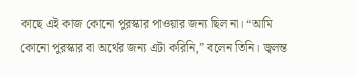কাছে এই কাজ কোনো পুরস্কার পাওয়ার জন্য ছিল না। “আমি কোনো পুরস্কার বা অর্থের জন্য এটা করিনি,” বলেন তিনি। জ্বলন্ত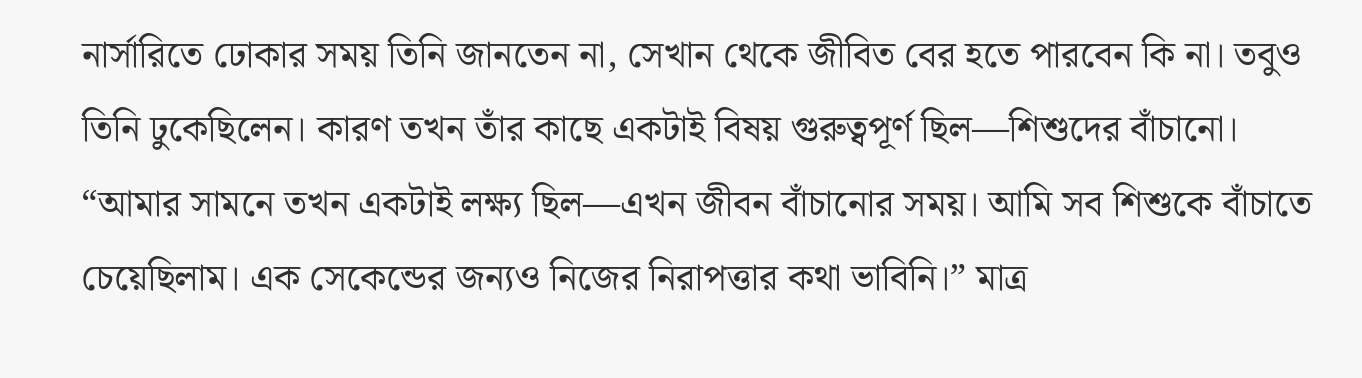নার্সারিতে ঢোকার সময় তিনি জানতেন না, সেখান থেকে জীবিত বের হতে পারবেন কি না। তবুও তিনি ঢুকেছিলেন। কারণ তখন তাঁর কাছে একটাই বিষয় গুরুত্বপূর্ণ ছিল—শিশুদের বাঁচানো। “আমার সামনে তখন একটাই লক্ষ্য ছিল—এখন জীবন বাঁচানোর সময়। আমি সব শিশুকে বাঁচাতে চেয়েছিলাম। এক সেকেন্ডের জন্যও নিজের নিরাপত্তার কথা ভাবিনি।” মাত্র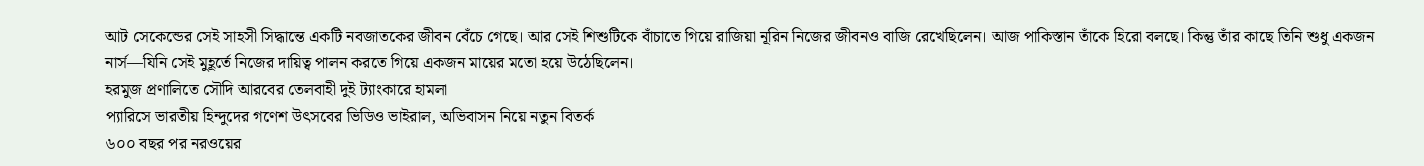আট সেকেন্ডের সেই সাহসী সিদ্ধান্তে একটি নবজাতকের জীবন বেঁচে গেছে। আর সেই শিশুটিকে বাঁচাতে গিয়ে রাজিয়া নূরিন নিজের জীবনও বাজি রেখেছিলেন। আজ পাকিস্তান তাঁকে হিরো বলছে। কিন্তু তাঁর কাছে তিনি শুধু একজন নার্স—যিনি সেই মুহূর্তে নিজের দায়িত্ব পালন করতে গিয়ে একজন মায়ের মতো হয়ে উঠেছিলেন।
হরমুজ প্রণালিতে সৌদি আরবের তেলবাহী দুই ট্যাংকারে হামলা
প্যারিসে ভারতীয় হিন্দুদের গণেশ উৎসবের ভিডিও ভাইরাল, অভিবাসন নিয়ে নতুন বিতর্ক
৬০০ বছর পর নরওয়ের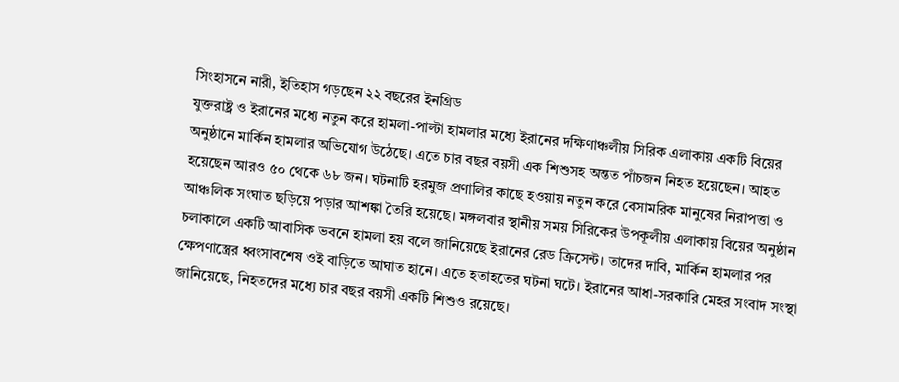সিংহাসনে নারী, ইতিহাস গড়ছেন ২২ বছরের ইনগ্রিড
যুক্তরাষ্ট্র ও ইরানের মধ্যে নতুন করে হামলা-পাল্টা হামলার মধ্যে ইরানের দক্ষিণাঞ্চলীয় সিরিক এলাকায় একটি বিয়ের অনুষ্ঠানে মার্কিন হামলার অভিযোগ উঠেছে। এতে চার বছর বয়সী এক শিশুসহ অন্তত পাঁচজন নিহত হয়েছেন। আহত হয়েছেন আরও ৫০ থেকে ৬৮ জন। ঘটনাটি হরমুজ প্রণালির কাছে হওয়ায় নতুন করে বেসামরিক মানুষের নিরাপত্তা ও আঞ্চলিক সংঘাত ছড়িয়ে পড়ার আশঙ্কা তৈরি হয়েছে। মঙ্গলবার স্থানীয় সময় সিরিকের উপকূলীয় এলাকায় বিয়ের অনুষ্ঠান চলাকালে একটি আবাসিক ভবনে হামলা হয় বলে জানিয়েছে ইরানের রেড ক্রিসেন্ট। তাদের দাবি, মার্কিন হামলার পর ক্ষেপণাস্ত্রের ধ্বংসাবশেষ ওই বাড়িতে আঘাত হানে। এতে হতাহতের ঘটনা ঘটে। ইরানের আধা-সরকারি মেহর সংবাদ সংস্থা জানিয়েছে, নিহতদের মধ্যে চার বছর বয়সী একটি শিশুও রয়েছে।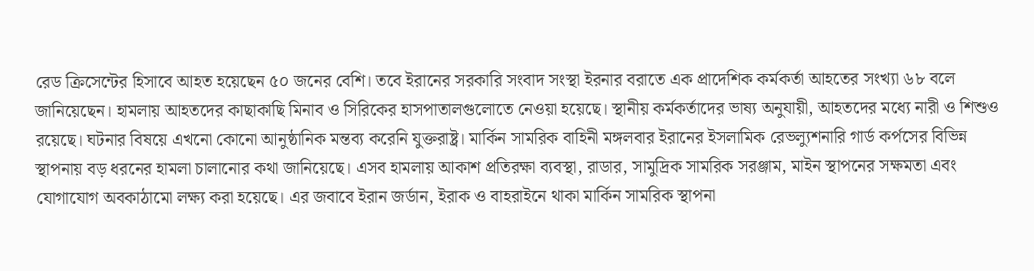রেড ক্রিসেন্টের হিসাবে আহত হয়েছেন ৫০ জনের বেশি। তবে ইরানের সরকারি সংবাদ সংস্থা ইরনার বরাতে এক প্রাদেশিক কর্মকর্তা আহতের সংখ্যা ৬৮ বলে জানিয়েছেন। হামলায় আহতদের কাছাকাছি মিনাব ও সিরিকের হাসপাতালগুলোতে নেওয়া হয়েছে। স্থানীয় কর্মকর্তাদের ভাষ্য অনুযায়ী, আহতদের মধ্যে নারী ও শিশুও রয়েছে। ঘটনার বিষয়ে এখনো কোনো আনুষ্ঠানিক মন্তব্য করেনি যুক্তরাষ্ট্র। মার্কিন সামরিক বাহিনী মঙ্গলবার ইরানের ইসলামিক রেভল্যুশনারি গার্ড কর্পসের বিভিন্ন স্থাপনায় বড় ধরনের হামলা চালানোর কথা জানিয়েছে। এসব হামলায় আকাশ প্রতিরক্ষা ব্যবস্থা, রাডার, সামুদ্রিক সামরিক সরঞ্জাম, মাইন স্থাপনের সক্ষমতা এবং যোগাযোগ অবকাঠামো লক্ষ্য করা হয়েছে। এর জবাবে ইরান জর্ডান, ইরাক ও বাহরাইনে থাকা মার্কিন সামরিক স্থাপনা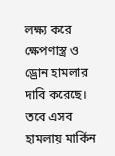লক্ষ্য করে ক্ষেপণাস্ত্র ও ড্রোন হামলার দাবি করেছে। তবে এসব হামলায় মার্কিন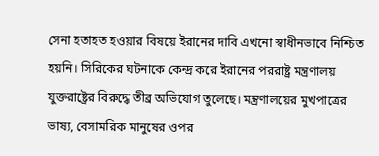সেনা হতাহত হওয়ার বিষয়ে ইরানের দাবি এখনো স্বাধীনভাবে নিশ্চিত হয়নি। সিরিকের ঘটনাকে কেন্দ্র করে ইরানের পররাষ্ট্র মন্ত্রণালয় যুক্তরাষ্ট্রের বিরুদ্ধে তীব্র অভিযোগ তুলেছে। মন্ত্রণালয়ের মুখপাত্রের ভাষ্য, বেসামরিক মানুষের ওপর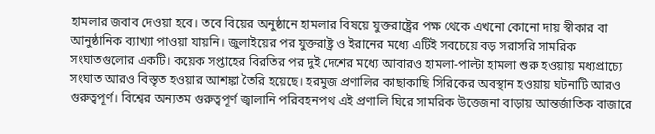হামলার জবাব দেওয়া হবে। তবে বিয়ের অনুষ্ঠানে হামলার বিষয়ে যুক্তরাষ্ট্রের পক্ষ থেকে এখনো কোনো দায় স্বীকার বা আনুষ্ঠানিক ব্যাখ্যা পাওয়া যায়নি। জুলাইয়ের পর যুক্তরাষ্ট্র ও ইরানের মধ্যে এটিই সবচেয়ে বড় সরাসরি সামরিক সংঘাতগুলোর একটি। কয়েক সপ্তাহের বিরতির পর দুই দেশের মধ্যে আবারও হামলা-পাল্টা হামলা শুরু হওয়ায় মধ্যপ্রাচ্যে সংঘাত আরও বিস্তৃত হওয়ার আশঙ্কা তৈরি হয়েছে। হরমুজ প্রণালির কাছাকাছি সিরিকের অবস্থান হওয়ায় ঘটনাটি আরও গুরুত্বপূর্ণ। বিশ্বের অন্যতম গুরুত্বপূর্ণ জ্বালানি পরিবহনপথ এই প্রণালি ঘিরে সামরিক উত্তেজনা বাড়ায় আন্তর্জাতিক বাজারে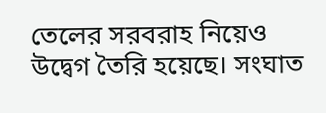তেলের সরবরাহ নিয়েও উদ্বেগ তৈরি হয়েছে। সংঘাত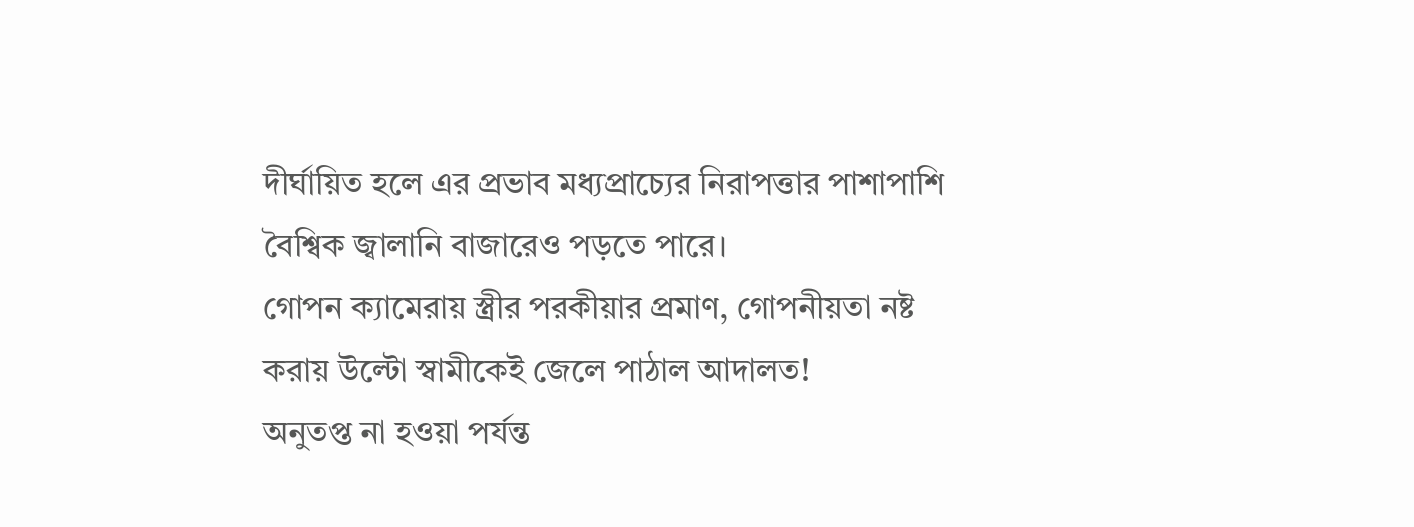দীর্ঘায়িত হলে এর প্রভাব মধ্যপ্রাচ্যের নিরাপত্তার পাশাপাশি বৈশ্বিক জ্বালানি বাজারেও পড়তে পারে।
গোপন ক্যামেরায় স্ত্রীর পরকীয়ার প্রমাণ, গোপনীয়তা নষ্ট করায় উল্টো স্বামীকেই জেলে পাঠাল আদালত!
অনুতপ্ত না হওয়া পর্যন্ত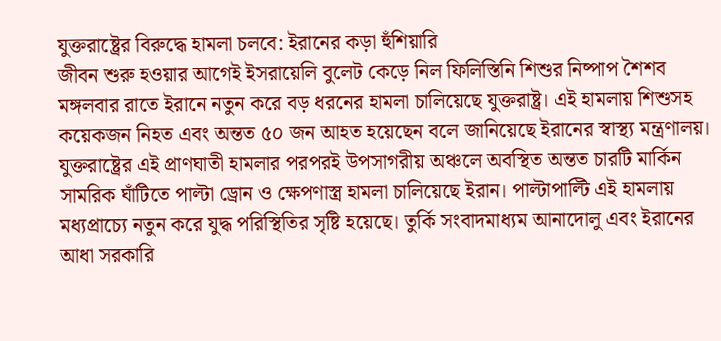যুক্তরাষ্ট্রের বিরুদ্ধে হামলা চলবে: ইরানের কড়া হুঁশিয়ারি
জীবন শুরু হওয়ার আগেই ইসরায়েলি বুলেট কেড়ে নিল ফিলিস্তিনি শিশুর নিষ্পাপ শৈশব
মঙ্গলবার রাতে ইরানে নতুন করে বড় ধরনের হামলা চালিয়েছে যুক্তরাষ্ট্র। এই হামলায় শিশুসহ কয়েকজন নিহত এবং অন্তত ৫০ জন আহত হয়েছেন বলে জানিয়েছে ইরানের স্বাস্থ্য মন্ত্রণালয়। যুক্তরাষ্ট্রের এই প্রাণঘাতী হামলার পরপরই উপসাগরীয় অঞ্চলে অবস্থিত অন্তত চারটি মার্কিন সামরিক ঘাঁটিতে পাল্টা ড্রোন ও ক্ষেপণাস্ত্র হামলা চালিয়েছে ইরান। পাল্টাপাল্টি এই হামলায় মধ্যপ্রাচ্যে নতুন করে যুদ্ধ পরিস্থিতির সৃষ্টি হয়েছে। তুর্কি সংবাদমাধ্যম আনাদোলু এবং ইরানের আধা সরকারি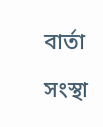বার্তা সংস্থা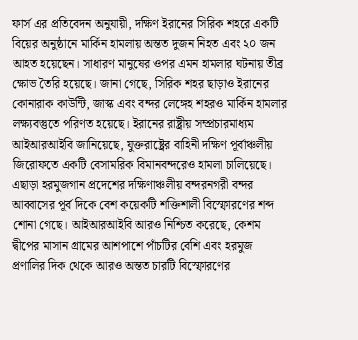ফার্স এর প্রতিবেদন অনুযায়ী, দক্ষিণ ইরানের সিরিক শহরে একটি বিয়ের অনুষ্ঠানে মার্কিন হামলায় অন্তত দুজন নিহত এবং ২০ জন আহত হয়েছেন। সাধারণ মানুষের ওপর এমন হামলার ঘটনায় তীব্র ক্ষোভ তৈরি হয়েছে। জানা গেছে, সিরিক শহর ছাড়াও ইরানের কোনারাক কাউন্টি, জাস্ক এবং বন্দর লেঙ্গেহ শহরও মার্কিন হামলার লক্ষ্যবস্তুতে পরিণত হয়েছে। ইরানের রাষ্ট্রীয় সম্প্রচারমাধ্যম আইআরআইবি জানিয়েছে, যুক্তরাষ্ট্রের বাহিনী দক্ষিণ পূর্বাঞ্চলীয় জিরোফতে একটি বেসামরিক বিমানবন্দরেও হামলা চালিয়েছে। এছাড়া হরমুজগান প্রদেশের দক্ষিণাঞ্চলীয় বন্দরনগরী বন্দর আব্বাসের পূর্ব দিকে বেশ কয়েকটি শক্তিশালী বিস্ফোরণের শব্দ শোনা গেছে। আইআরআইবি আরও নিশ্চিত করেছে, কেশম দ্বীপের মাসান গ্রামের আশপাশে পাঁচটির বেশি এবং হরমুজ প্রণালির দিক থেকে আরও অন্তত চারটি বিস্ফোরণের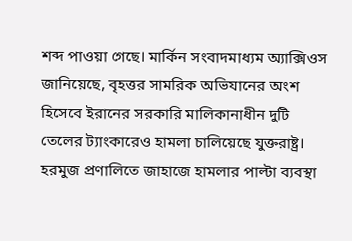শব্দ পাওয়া গেছে। মার্কিন সংবাদমাধ্যম অ্যাক্সিওস জানিয়েছে, বৃহত্তর সামরিক অভিযানের অংশ হিসেবে ইরানের সরকারি মালিকানাধীন দুটি তেলের ট্যাংকারেও হামলা চালিয়েছে যুক্তরাষ্ট্র। হরমুজ প্রণালিতে জাহাজে হামলার পাল্টা ব্যবস্থা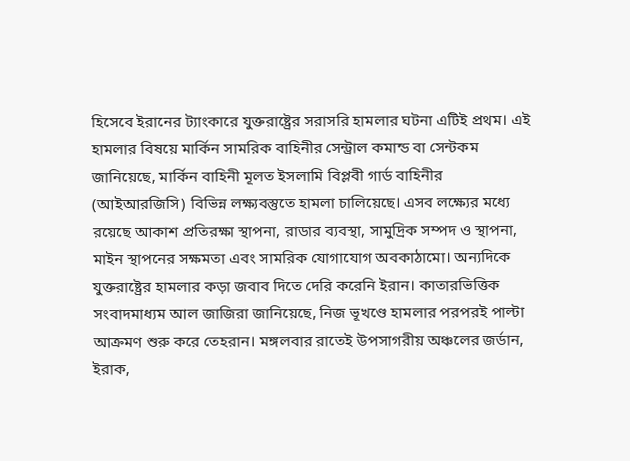হিসেবে ইরানের ট্যাংকারে যুক্তরাষ্ট্রের সরাসরি হামলার ঘটনা এটিই প্রথম। এই হামলার বিষয়ে মার্কিন সামরিক বাহিনীর সেন্ট্রাল কমান্ড বা সেন্টকম জানিয়েছে, মার্কিন বাহিনী মূলত ইসলামি বিপ্লবী গার্ড বাহিনীর (আইআরজিসি) বিভিন্ন লক্ষ্যবস্তুতে হামলা চালিয়েছে। এসব লক্ষ্যের মধ্যে রয়েছে আকাশ প্রতিরক্ষা স্থাপনা, রাডার ব্যবস্থা, সামুদ্রিক সম্পদ ও স্থাপনা, মাইন স্থাপনের সক্ষমতা এবং সামরিক যোগাযোগ অবকাঠামো। অন্যদিকে যুক্তরাষ্ট্রের হামলার কড়া জবাব দিতে দেরি করেনি ইরান। কাতারভিত্তিক সংবাদমাধ্যম আল জাজিরা জানিয়েছে, নিজ ভূখণ্ডে হামলার পরপরই পাল্টা আক্রমণ শুরু করে তেহরান। মঙ্গলবার রাতেই উপসাগরীয় অঞ্চলের জর্ডান, ইরাক,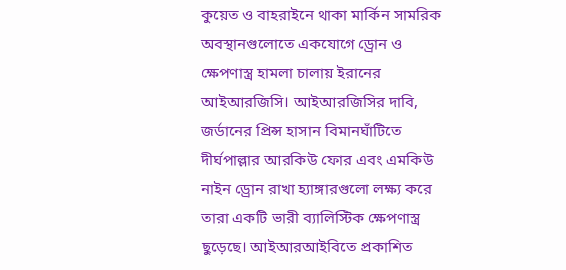কুয়েত ও বাহরাইনে থাকা মার্কিন সামরিক অবস্থানগুলোতে একযোগে ড্রোন ও ক্ষেপণাস্ত্র হামলা চালায় ইরানের আইআরজিসি। আইআরজিসির দাবি, জর্ডানের প্রিন্স হাসান বিমানঘাঁটিতে দীর্ঘপাল্লার আরকিউ ফোর এবং এমকিউ নাইন ড্রোন রাখা হ্যাঙ্গারগুলো লক্ষ্য করে তারা একটি ভারী ব্যালিস্টিক ক্ষেপণাস্ত্র ছুড়েছে। আইআরআইবিতে প্রকাশিত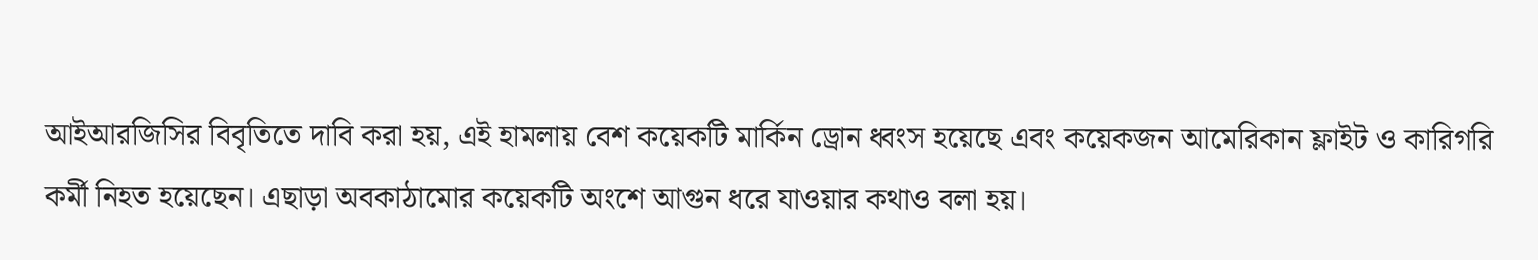আইআরজিসির বিবৃতিতে দাবি করা হয়, এই হামলায় বেশ কয়েকটি মার্কিন ড্রোন ধ্বংস হয়েছে এবং কয়েকজন আমেরিকান ফ্লাইট ও কারিগরি কর্মী নিহত হয়েছেন। এছাড়া অবকাঠামোর কয়েকটি অংশে আগুন ধরে যাওয়ার কথাও বলা হয়।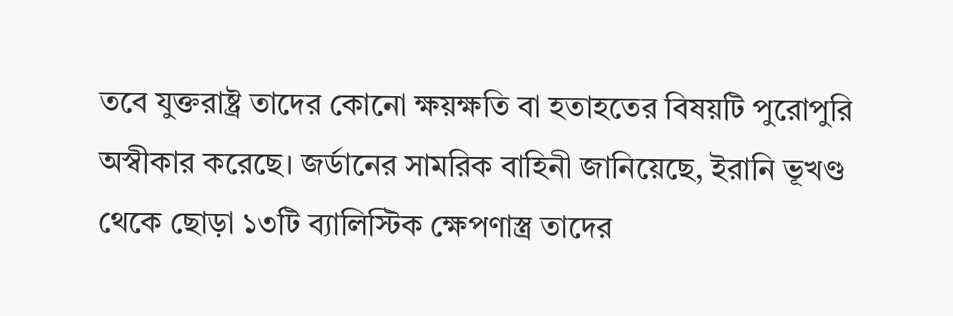তবে যুক্তরাষ্ট্র তাদের কোনো ক্ষয়ক্ষতি বা হতাহতের বিষয়টি পুরোপুরি অস্বীকার করেছে। জর্ডানের সামরিক বাহিনী জানিয়েছে, ইরানি ভূখণ্ড থেকে ছোড়া ১৩টি ব্যালিস্টিক ক্ষেপণাস্ত্র তাদের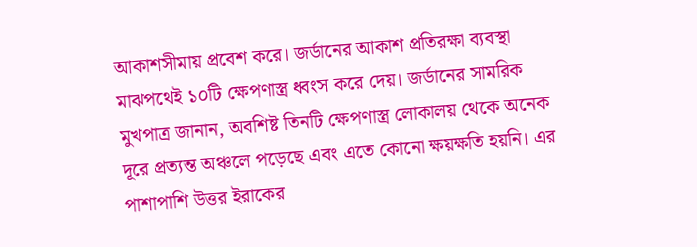আকাশসীমায় প্রবেশ করে। জর্ডানের আকাশ প্রতিরক্ষা ব্যবস্থা মাঝপথেই ১০টি ক্ষেপণাস্ত্র ধ্বংস করে দেয়। জর্ডানের সামরিক মুখপাত্র জানান, অবশিষ্ট তিনটি ক্ষেপণাস্ত্র লোকালয় থেকে অনেক দূরে প্রত্যন্ত অঞ্চলে পড়েছে এবং এতে কোনো ক্ষয়ক্ষতি হয়নি। এর পাশাপাশি উত্তর ইরাকের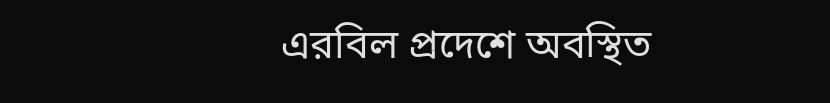এরবিল প্রদেশে অবস্থিত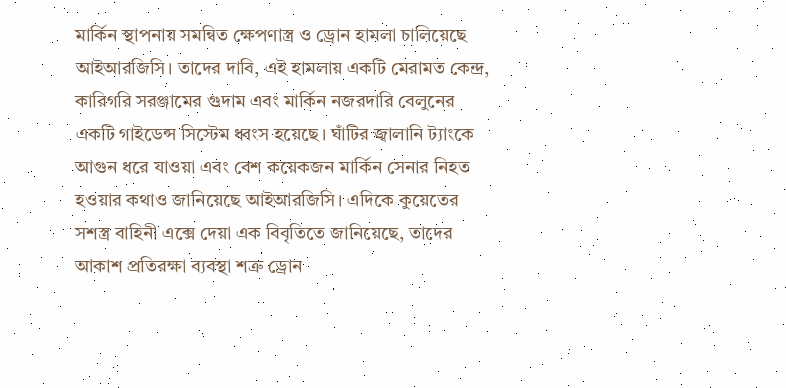মার্কিন স্থাপনায় সমন্বিত ক্ষেপণাস্ত্র ও ড্রোন হামলা চালিয়েছে আইআরজিসি। তাদের দাবি, এই হামলায় একটি মেরামত কেন্দ্র, কারিগরি সরঞ্জামের গুদাম এবং মার্কিন নজরদারি বেলুনের একটি গাইডেন্স সিস্টেম ধ্বংস হয়েছে। ঘাঁটির জ্বালানি ট্যাংকে আগুন ধরে যাওয়া এবং বেশ কয়েকজন মার্কিন সেনার নিহত হওয়ার কথাও জানিয়েছে আইআরজিসি। এদিকে কুয়েতের সশস্ত্র বাহিনী এক্সে দেয়া এক বিবৃতিতে জানিয়েছে, তাদের আকাশ প্রতিরক্ষা ব্যবস্থা শত্রু ড্রোন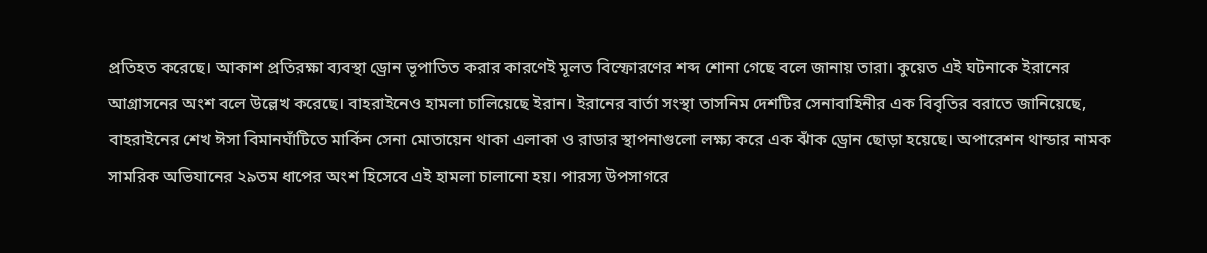প্রতিহত করেছে। আকাশ প্রতিরক্ষা ব্যবস্থা ড্রোন ভূপাতিত করার কারণেই মূলত বিস্ফোরণের শব্দ শোনা গেছে বলে জানায় তারা। কুয়েত এই ঘটনাকে ইরানের আগ্রাসনের অংশ বলে উল্লেখ করেছে। বাহরাইনেও হামলা চালিয়েছে ইরান। ইরানের বার্তা সংস্থা তাসনিম দেশটির সেনাবাহিনীর এক বিবৃতির বরাতে জানিয়েছে, বাহরাইনের শেখ ঈসা বিমানঘাঁটিতে মার্কিন সেনা মোতায়েন থাকা এলাকা ও রাডার স্থাপনাগুলো লক্ষ্য করে এক ঝাঁক ড্রোন ছোড়া হয়েছে। অপারেশন থান্ডার নামক সামরিক অভিযানের ২৯তম ধাপের অংশ হিসেবে এই হামলা চালানো হয়। পারস্য উপসাগরে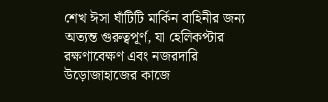শেখ ঈসা ঘাঁটিটি মার্কিন বাহিনীর জন্য অত্যন্ত গুরুত্বপূর্ণ, যা হেলিকপ্টার রক্ষণাবেক্ষণ এবং নজরদারি উড়োজাহাজের কাজে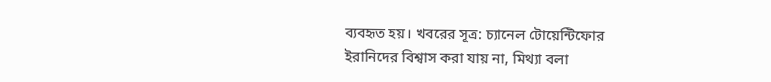ব্যবহৃত হয়। খবরের সূত্র: চ্যানেল টোয়েন্টিফোর
ইরানিদের বিশ্বাস করা যায় না, মিথ্যা বলা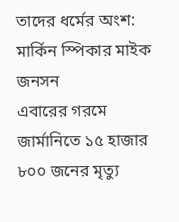তাদের ধর্মের অংশ: মার্কিন স্পিকার মাইক জনসন
এবারের গরমে জার্মানিতে ১৫ হাজার ৮০০ জনের মৃত্যু